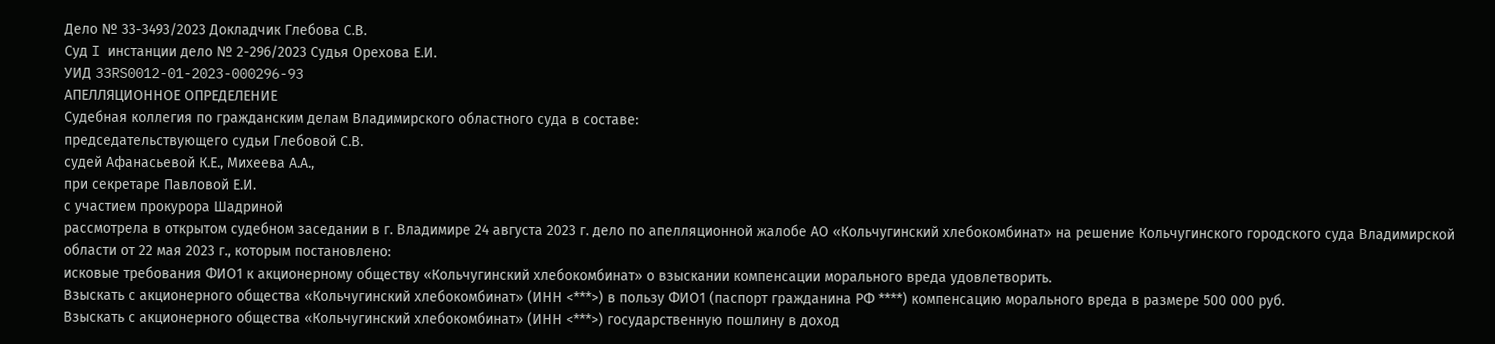Дело № 33-3493/2023 Докладчик Глебова С.В.
Суд I инстанции дело № 2-296/2023 Судья Орехова Е.И.
УИД 33RS0012-01-2023-000296-93
АПЕЛЛЯЦИОННОЕ ОПРЕДЕЛЕНИЕ
Судебная коллегия по гражданским делам Владимирского областного суда в составе:
председательствующего судьи Глебовой С.В.
судей Афанасьевой К.Е., Михеева А.А.,
при секретаре Павловой Е.И.
с участием прокурора Шадриной
рассмотрела в открытом судебном заседании в г. Владимире 24 августа 2023 г. дело по апелляционной жалобе АО «Кольчугинский хлебокомбинат» на решение Кольчугинского городского суда Владимирской области от 22 мая 2023 г., которым постановлено:
исковые требования ФИО1 к акционерному обществу «Кольчугинский хлебокомбинат» о взыскании компенсации морального вреда удовлетворить.
Взыскать с акционерного общества «Кольчугинский хлебокомбинат» (ИНН <***>) в пользу ФИО1 (паспорт гражданина РФ ****) компенсацию морального вреда в размере 500 000 руб.
Взыскать с акционерного общества «Кольчугинский хлебокомбинат» (ИНН <***>) государственную пошлину в доход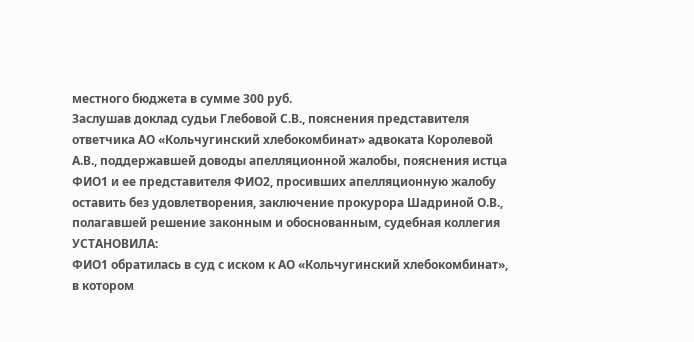местного бюджета в сумме 300 руб.
Заслушав доклад судьи Глебовой С.В., пояснения представителя ответчика АО «Кольчугинский хлебокомбинат» адвоката Королевой А.В., поддержавшей доводы апелляционной жалобы, пояснения истца ФИО1 и ее представителя ФИО2, просивших апелляционную жалобу оставить без удовлетворения, заключение прокурора Шадриной О.В., полагавшей решение законным и обоснованным, судебная коллегия
УСТАНОВИЛА:
ФИО1 обратилась в суд с иском к АО «Кольчугинский хлебокомбинат», в котором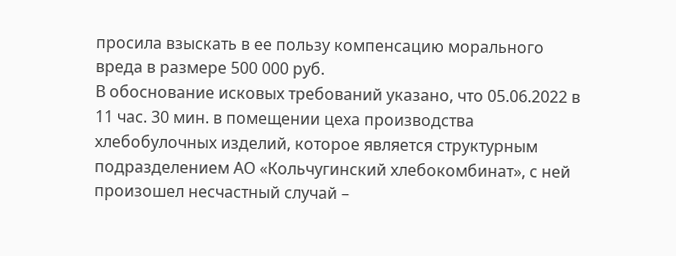просила взыскать в ее пользу компенсацию морального вреда в размере 500 000 руб.
В обоснование исковых требований указано, что 05.06.2022 в 11 час. 30 мин. в помещении цеха производства хлебобулочных изделий, которое является структурным подразделением АО «Кольчугинский хлебокомбинат», с ней произошел несчастный случай –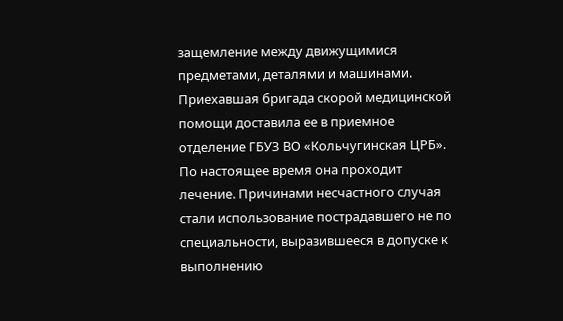защемление между движущимися предметами, деталями и машинами. Приехавшая бригада скорой медицинской помощи доставила ее в приемное отделение ГБУЗ ВО «Кольчугинская ЦРБ». По настоящее время она проходит лечение. Причинами несчастного случая стали использование пострадавшего не по специальности, выразившееся в допуске к выполнению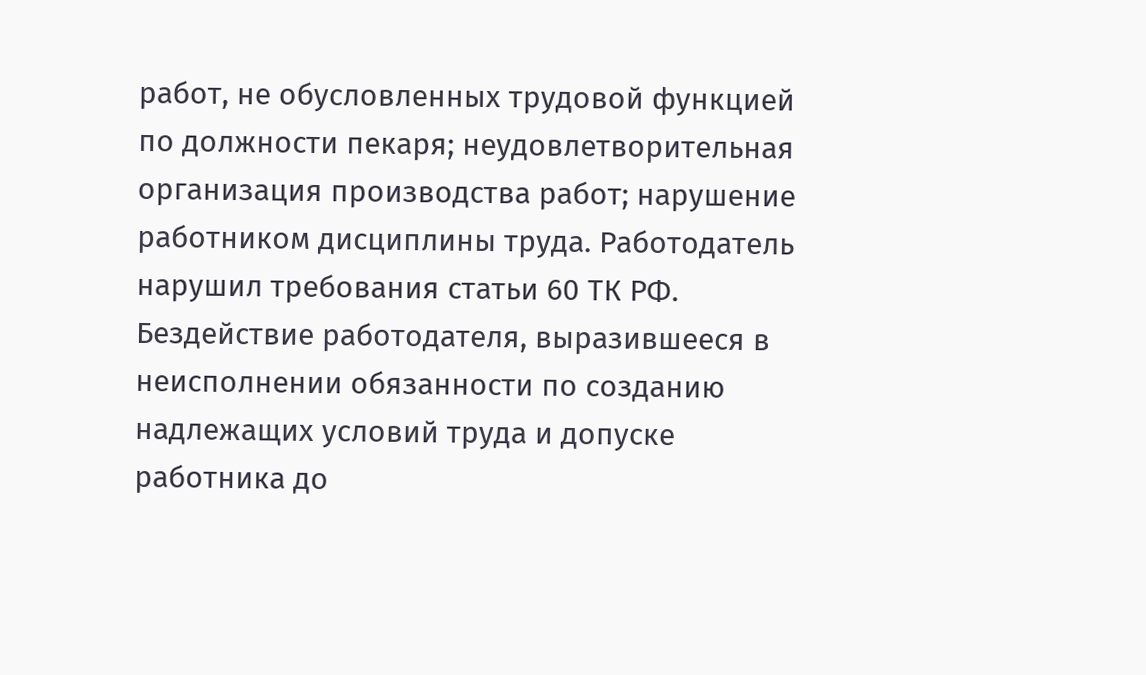работ, не обусловленных трудовой функцией по должности пекаря; неудовлетворительная организация производства работ; нарушение работником дисциплины труда. Работодатель нарушил требования статьи 60 ТК РФ. Бездействие работодателя, выразившееся в неисполнении обязанности по созданию надлежащих условий труда и допуске работника до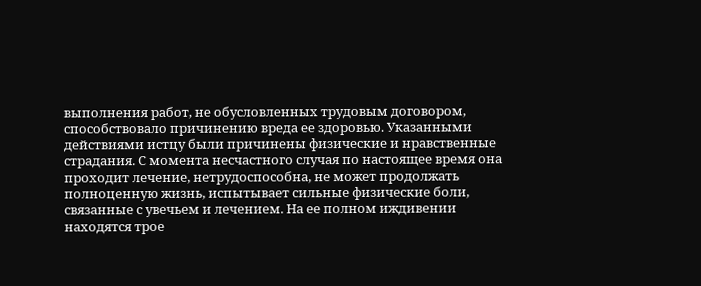выполнения работ, не обусловленных трудовым договором, способствовало причинению вреда ее здоровью. Указанными действиями истцу были причинены физические и нравственные страдания. С момента несчастного случая по настоящее время она проходит лечение, нетрудоспособна, не может продолжать полноценную жизнь, испытывает сильные физические боли, связанные с увечьем и лечением. На ее полном иждивении находятся трое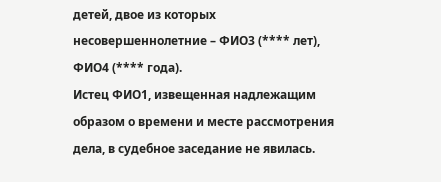детей, двое из которых несовершеннолетние – ФИО3 (**** лет), ФИО4 (**** года).
Истец ФИО1, извещенная надлежащим образом о времени и месте рассмотрения дела, в судебное заседание не явилась.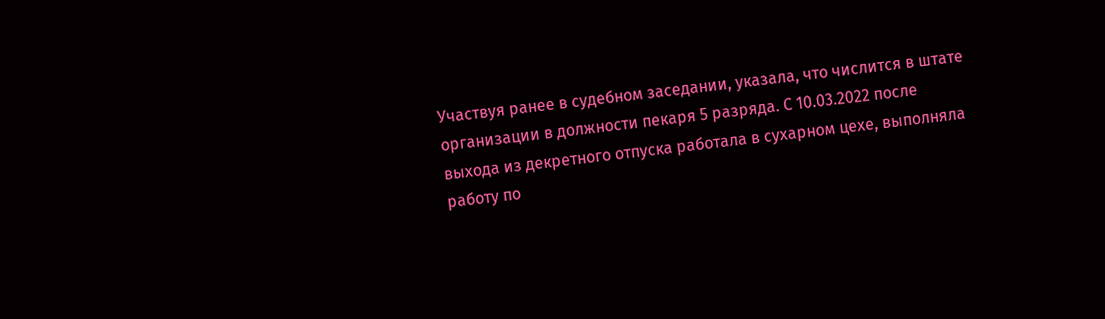Участвуя ранее в судебном заседании, указала, что числится в штате организации в должности пекаря 5 разряда. С 10.03.2022 после выхода из декретного отпуска работала в сухарном цехе, выполняла работу по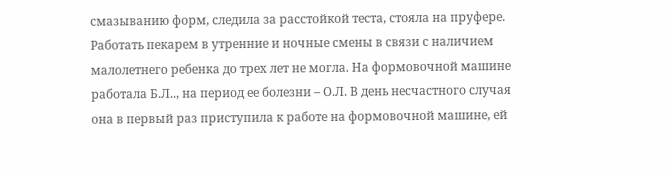смазыванию форм, следила за расстойкой теста, стояла на пруфере. Работать пекарем в утренние и ночные смены в связи с наличием малолетнего ребенка до трех лет не могла. На формовочной машине работала Б.Л.., на период ее болезни – О.Л. В день несчастного случая она в первый раз приступила к работе на формовочной машине, ей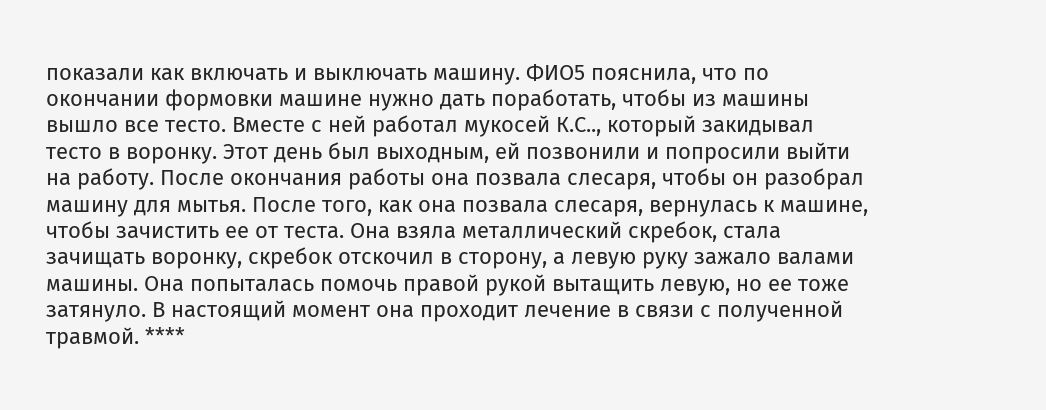показали как включать и выключать машину. ФИО5 пояснила, что по окончании формовки машине нужно дать поработать, чтобы из машины вышло все тесто. Вместе с ней работал мукосей К.С.., который закидывал тесто в воронку. Этот день был выходным, ей позвонили и попросили выйти на работу. После окончания работы она позвала слесаря, чтобы он разобрал машину для мытья. После того, как она позвала слесаря, вернулась к машине, чтобы зачистить ее от теста. Она взяла металлический скребок, стала зачищать воронку, скребок отскочил в сторону, а левую руку зажало валами машины. Она попыталась помочь правой рукой вытащить левую, но ее тоже затянуло. В настоящий момент она проходит лечение в связи с полученной травмой. ****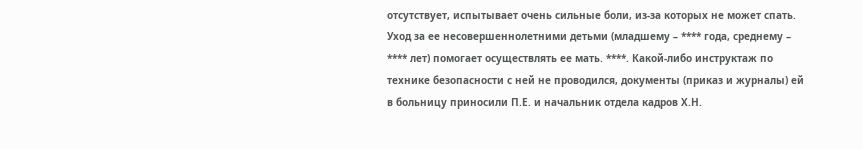отсутствует, испытывает очень сильные боли, из-за которых не может спать. Уход за ее несовершеннолетними детьми (младшему – **** года, среднему – **** лет) помогает осуществлять ее мать. ****. Какой-либо инструктаж по технике безопасности с ней не проводился, документы (приказ и журналы) ей в больницу приносили П.Е. и начальник отдела кадров Х.Н.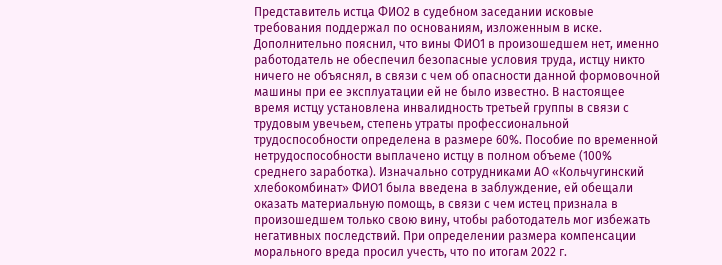Представитель истца ФИО2 в судебном заседании исковые требования поддержал по основаниям, изложенным в иске. Дополнительно пояснил, что вины ФИО1 в произошедшем нет, именно работодатель не обеспечил безопасные условия труда, истцу никто ничего не объяснял, в связи с чем об опасности данной формовочной машины при ее эксплуатации ей не было известно. В настоящее время истцу установлена инвалидность третьей группы в связи с трудовым увечьем, степень утраты профессиональной трудоспособности определена в размере 60%. Пособие по временной нетрудоспособности выплачено истцу в полном объеме (100% среднего заработка). Изначально сотрудниками АО «Кольчугинский хлебокомбинат» ФИО1 была введена в заблуждение, ей обещали оказать материальную помощь, в связи с чем истец признала в произошедшем только свою вину, чтобы работодатель мог избежать негативных последствий. При определении размера компенсации морального вреда просил учесть, что по итогам 2022 г.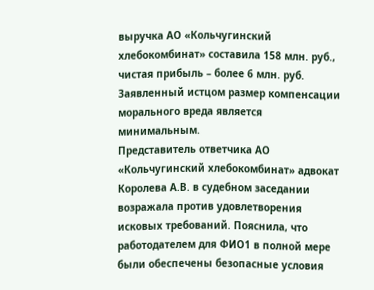выручка АО «Кольчугинский хлебокомбинат» составила 158 млн. руб., чистая прибыль – более 6 млн. руб. Заявленный истцом размер компенсации морального вреда является минимальным.
Представитель ответчика АО «Кольчугинский хлебокомбинат» адвокат Королева А.В. в судебном заседании возражала против удовлетворения исковых требований. Пояснила, что работодателем для ФИО1 в полной мере были обеспечены безопасные условия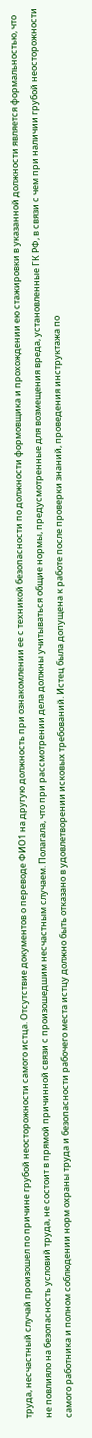труда, несчастный случай произошел по причине грубой неосторожности самого истца. Отсутствие документов о переводе ФИО1 на другую должность при ознакомлении ее с техникой безопасности по должности формовщика и прохождении ею стажировки в указанной должности является формальностью, что не повлияло на безопасность условий труда, не состоит в прямой причинной связи с произошедшим несчастным случаем. Полагала, что при рассмотрении дела должны учитываться общие нормы, предусмотренные для возмещения вреда, установленные ГК РФ, в связи с чем при наличии грубой неосторожности самого работника и полном соблюдении норм охраны труда и безопасности рабочего места истцу должно быть отказано в удовлетворении исковых требований. Истец была допущена к работе после проверки знаний, проведения инструктажа по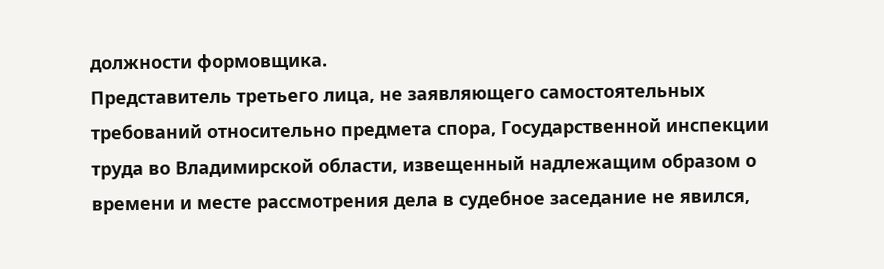должности формовщика.
Представитель третьего лица, не заявляющего самостоятельных требований относительно предмета спора, Государственной инспекции труда во Владимирской области, извещенный надлежащим образом о времени и месте рассмотрения дела в судебное заседание не явился,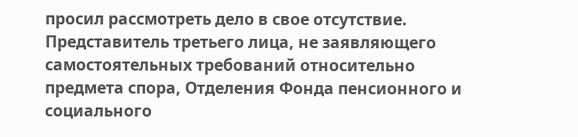просил рассмотреть дело в свое отсутствие.
Представитель третьего лица, не заявляющего самостоятельных требований относительно предмета спора, Отделения Фонда пенсионного и социального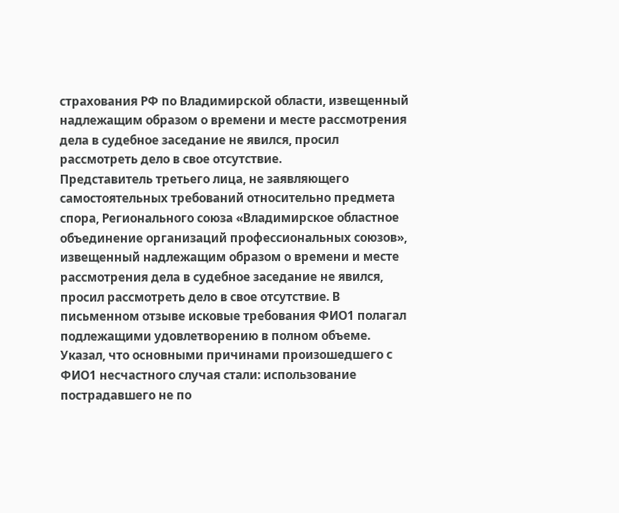страхования РФ по Владимирской области, извещенный надлежащим образом о времени и месте рассмотрения дела в судебное заседание не явился, просил рассмотреть дело в свое отсутствие.
Представитель третьего лица, не заявляющего самостоятельных требований относительно предмета спора, Регионального союза «Владимирское областное объединение организаций профессиональных союзов», извещенный надлежащим образом о времени и месте рассмотрения дела в судебное заседание не явился, просил рассмотреть дело в свое отсутствие. В письменном отзыве исковые требования ФИО1 полагал подлежащими удовлетворению в полном объеме. Указал, что основными причинами произошедшего с ФИО1 несчастного случая стали: использование пострадавшего не по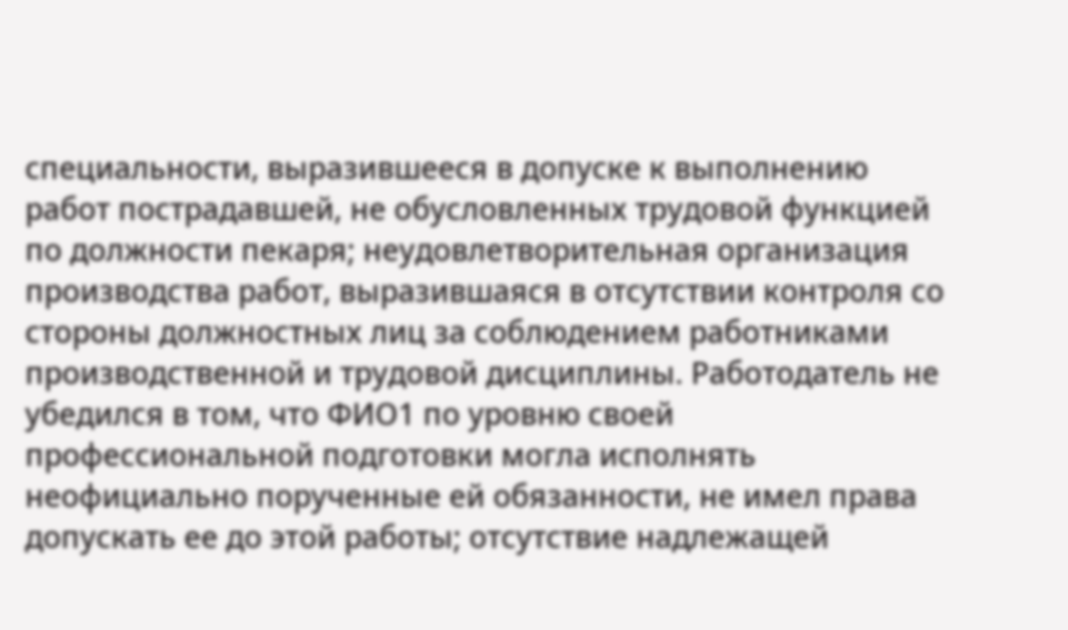специальности, выразившееся в допуске к выполнению работ пострадавшей, не обусловленных трудовой функцией по должности пекаря; неудовлетворительная организация производства работ, выразившаяся в отсутствии контроля со стороны должностных лиц за соблюдением работниками производственной и трудовой дисциплины. Работодатель не убедился в том, что ФИО1 по уровню своей профессиональной подготовки могла исполнять неофициально порученные ей обязанности, не имел права допускать ее до этой работы; отсутствие надлежащей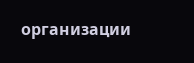организации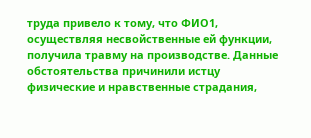труда привело к тому, что ФИО1, осуществляя несвойственные ей функции, получила травму на производстве. Данные обстоятельства причинили истцу физические и нравственные страдания,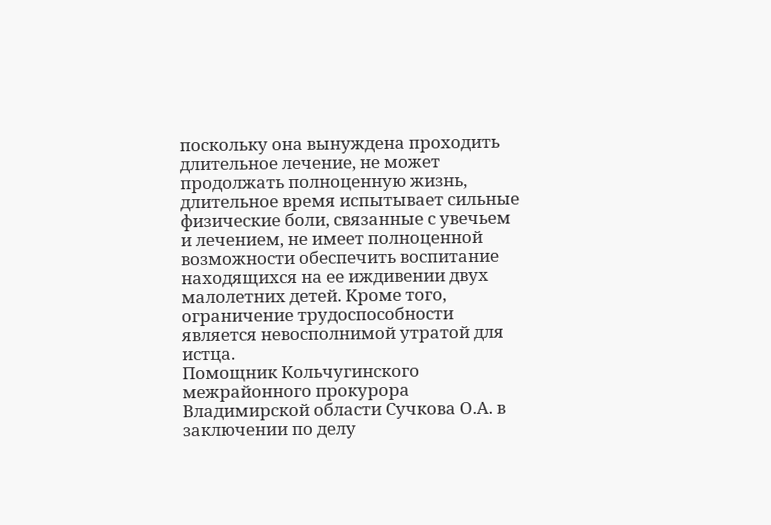поскольку она вынуждена проходить длительное лечение, не может продолжать полноценную жизнь, длительное время испытывает сильные физические боли, связанные с увечьем и лечением, не имеет полноценной возможности обеспечить воспитание находящихся на ее иждивении двух малолетних детей. Кроме того, ограничение трудоспособности является невосполнимой утратой для истца.
Помощник Кольчугинского межрайонного прокурора Владимирской области Сучкова О.А. в заключении по делу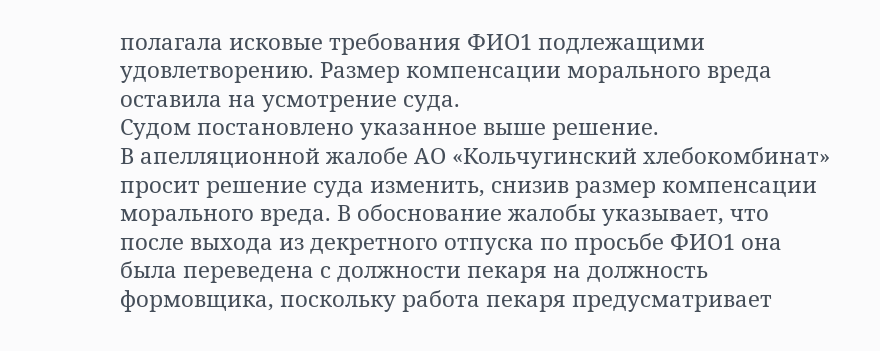полагала исковые требования ФИО1 подлежащими удовлетворению. Размер компенсации морального вреда оставила на усмотрение суда.
Судом постановлено указанное выше решение.
В апелляционной жалобе АО «Кольчугинский хлебокомбинат» просит решение суда изменить, снизив размер компенсации морального вреда. В обоснование жалобы указывает, что после выхода из декретного отпуска по просьбе ФИО1 она была переведена с должности пекаря на должность формовщика, поскольку работа пекаря предусматривает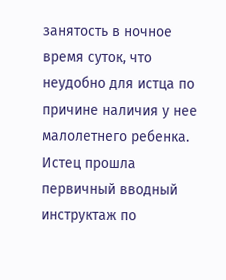занятость в ночное время суток, что неудобно для истца по причине наличия у нее малолетнего ребенка. Истец прошла первичный вводный инструктаж по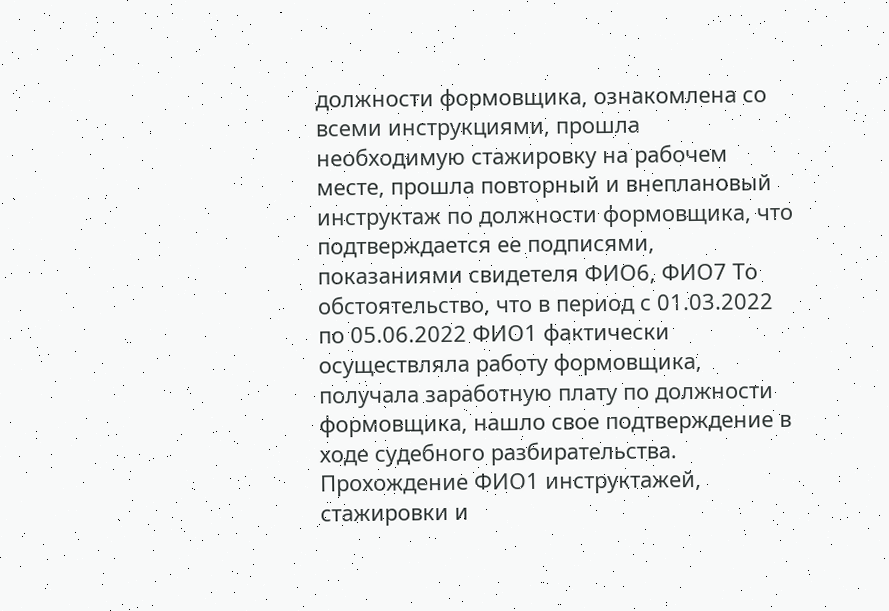должности формовщика, ознакомлена со всеми инструкциями, прошла необходимую стажировку на рабочем месте, прошла повторный и внеплановый инструктаж по должности формовщика, что подтверждается ее подписями, показаниями свидетеля ФИО6, ФИО7 То обстоятельство, что в период с 01.03.2022 по 05.06.2022 ФИО1 фактически осуществляла работу формовщика, получала заработную плату по должности формовщика, нашло свое подтверждение в ходе судебного разбирательства. Прохождение ФИО1 инструктажей, стажировки и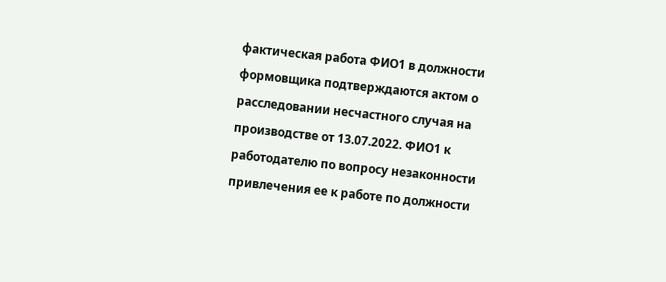фактическая работа ФИО1 в должности формовщика подтверждаются актом о расследовании несчастного случая на производстве от 13.07.2022. ФИО1 к работодателю по вопросу незаконности привлечения ее к работе по должности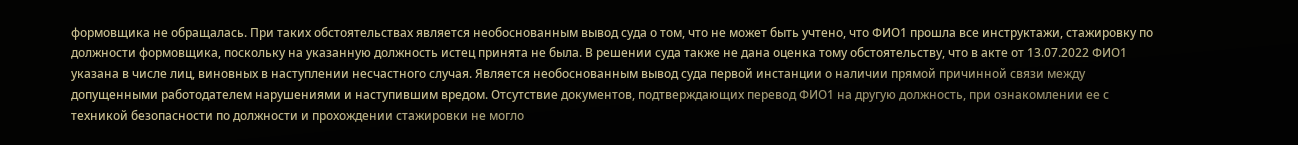формовщика не обращалась. При таких обстоятельствах является необоснованным вывод суда о том, что не может быть учтено, что ФИО1 прошла все инструктажи, стажировку по должности формовщика, поскольку на указанную должность истец принята не была. В решении суда также не дана оценка тому обстоятельству, что в акте от 13.07.2022 ФИО1 указана в числе лиц, виновных в наступлении несчастного случая. Является необоснованным вывод суда первой инстанции о наличии прямой причинной связи между допущенными работодателем нарушениями и наступившим вредом. Отсутствие документов, подтверждающих перевод ФИО1 на другую должность, при ознакомлении ее с техникой безопасности по должности и прохождении стажировки не могло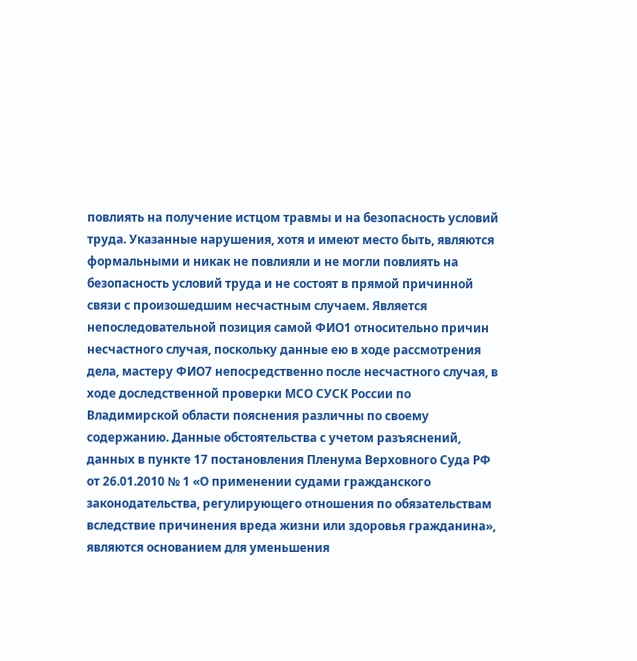повлиять на получение истцом травмы и на безопасность условий труда. Указанные нарушения, хотя и имеют место быть, являются формальными и никак не повлияли и не могли повлиять на безопасность условий труда и не состоят в прямой причинной связи с произошедшим несчастным случаем. Является непоследовательной позиция самой ФИО1 относительно причин несчастного случая, поскольку данные ею в ходе рассмотрения дела, мастеру ФИО7 непосредственно после несчастного случая, в ходе доследственной проверки МСО СУСК России по Владимирской области пояснения различны по своему содержанию. Данные обстоятельства с учетом разъяснений, данных в пункте 17 постановления Пленума Верховного Суда РФ от 26.01.2010 № 1 «О применении судами гражданского законодательства, регулирующего отношения по обязательствам вследствие причинения вреда жизни или здоровья гражданина», являются основанием для уменьшения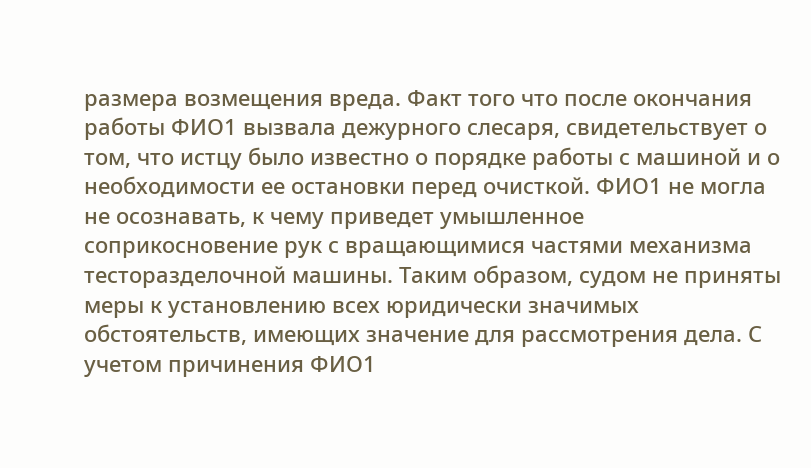размера возмещения вреда. Факт того что после окончания работы ФИО1 вызвала дежурного слесаря, свидетельствует о том, что истцу было известно о порядке работы с машиной и о необходимости ее остановки перед очисткой. ФИО1 не могла не осознавать, к чему приведет умышленное соприкосновение рук с вращающимися частями механизма тесторазделочной машины. Таким образом, судом не приняты меры к установлению всех юридически значимых обстоятельств, имеющих значение для рассмотрения дела. С учетом причинения ФИО1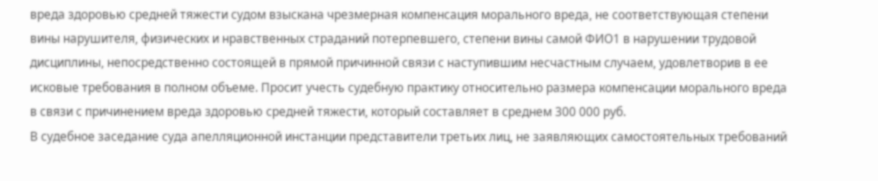вреда здоровью средней тяжести судом взыскана чрезмерная компенсация морального вреда, не соответствующая степени вины нарушителя, физических и нравственных страданий потерпевшего, степени вины самой ФИО1 в нарушении трудовой дисциплины, непосредственно состоящей в прямой причинной связи с наступившим несчастным случаем, удовлетворив в ее исковые требования в полном объеме. Просит учесть судебную практику относительно размера компенсации морального вреда в связи с причинением вреда здоровью средней тяжести, который составляет в среднем 300 000 руб.
В судебное заседание суда апелляционной инстанции представители третьих лиц, не заявляющих самостоятельных требований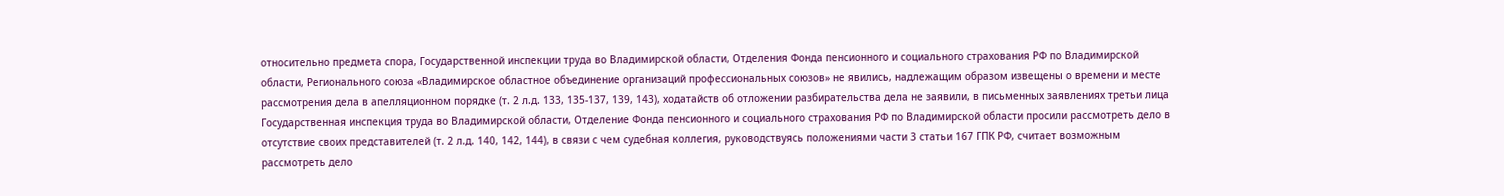относительно предмета спора, Государственной инспекции труда во Владимирской области, Отделения Фонда пенсионного и социального страхования РФ по Владимирской области, Регионального союза «Владимирское областное объединение организаций профессиональных союзов» не явились, надлежащим образом извещены о времени и месте рассмотрения дела в апелляционном порядке (т. 2 л.д. 133, 135-137, 139, 143), ходатайств об отложении разбирательства дела не заявили, в письменных заявлениях третьи лица Государственная инспекция труда во Владимирской области, Отделение Фонда пенсионного и социального страхования РФ по Владимирской области просили рассмотреть дело в отсутствие своих представителей (т. 2 л.д. 140, 142, 144), в связи с чем судебная коллегия, руководствуясь положениями части 3 статьи 167 ГПК РФ, считает возможным рассмотреть дело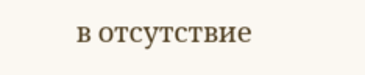в отсутствие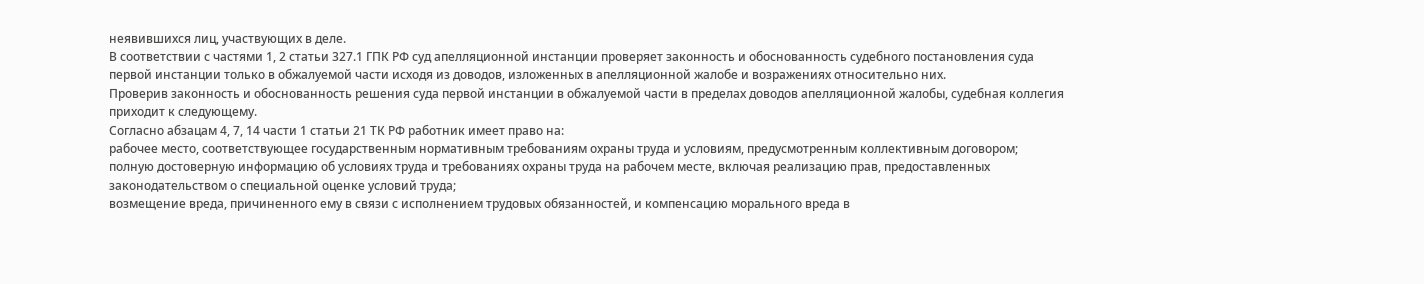неявившихся лиц, участвующих в деле.
В соответствии с частями 1, 2 статьи 327.1 ГПК РФ суд апелляционной инстанции проверяет законность и обоснованность судебного постановления суда первой инстанции только в обжалуемой части исходя из доводов, изложенных в апелляционной жалобе и возражениях относительно них.
Проверив законность и обоснованность решения суда первой инстанции в обжалуемой части в пределах доводов апелляционной жалобы, судебная коллегия приходит к следующему.
Согласно абзацам 4, 7, 14 части 1 статьи 21 ТК РФ работник имеет право на:
рабочее место, соответствующее государственным нормативным требованиям охраны труда и условиям, предусмотренным коллективным договором;
полную достоверную информацию об условиях труда и требованиях охраны труда на рабочем месте, включая реализацию прав, предоставленных законодательством о специальной оценке условий труда;
возмещение вреда, причиненного ему в связи с исполнением трудовых обязанностей, и компенсацию морального вреда в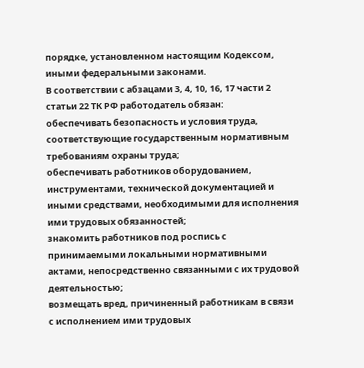порядке, установленном настоящим Кодексом, иными федеральными законами.
В соответствии с абзацами 3, 4, 10, 16, 17 части 2 статьи 22 ТК РФ работодатель обязан:
обеспечивать безопасность и условия труда, соответствующие государственным нормативным требованиям охраны труда;
обеспечивать работников оборудованием, инструментами, технической документацией и иными средствами, необходимыми для исполнения ими трудовых обязанностей;
знакомить работников под роспись с принимаемыми локальными нормативными актами, непосредственно связанными с их трудовой деятельностью;
возмещать вред, причиненный работникам в связи с исполнением ими трудовых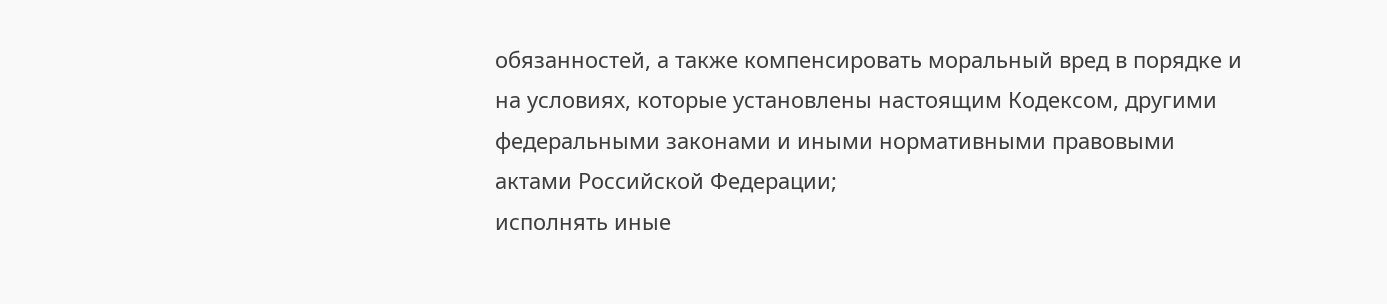обязанностей, а также компенсировать моральный вред в порядке и на условиях, которые установлены настоящим Кодексом, другими федеральными законами и иными нормативными правовыми актами Российской Федерации;
исполнять иные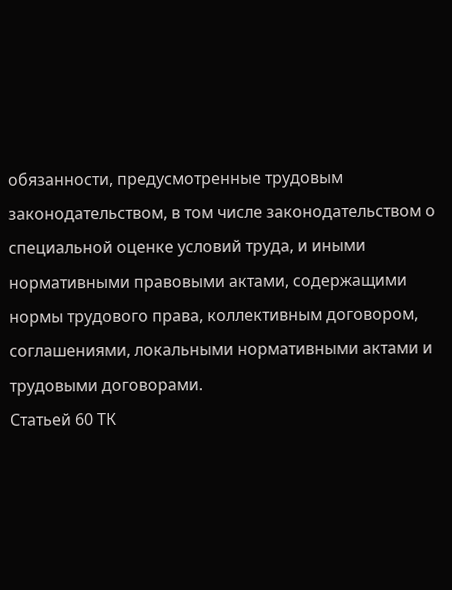обязанности, предусмотренные трудовым законодательством, в том числе законодательством о специальной оценке условий труда, и иными нормативными правовыми актами, содержащими нормы трудового права, коллективным договором, соглашениями, локальными нормативными актами и трудовыми договорами.
Статьей 60 ТК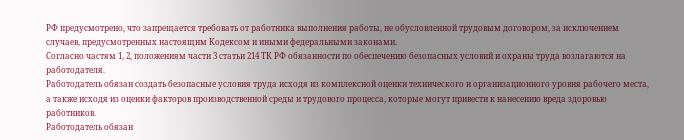РФ предусмотрено, что запрещается требовать от работника выполнения работы, не обусловленной трудовым договором, за исключением случаев, предусмотренных настоящим Кодексом и иными федеральными законами.
Согласно частям 1, 2, положениям части 3 статьи 214 ТК РФ обязанности по обеспечению безопасных условий и охраны труда возлагаются на работодателя.
Работодатель обязан создать безопасные условия труда исходя из комплексной оценки технического и организационного уровня рабочего места, а также исходя из оценки факторов производственной среды и трудового процесса, которые могут привести к нанесению вреда здоровью работников.
Работодатель обязан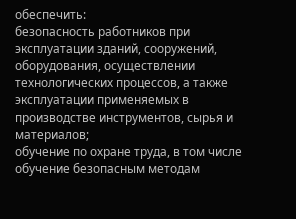обеспечить:
безопасность работников при эксплуатации зданий, сооружений, оборудования, осуществлении технологических процессов, а также эксплуатации применяемых в производстве инструментов, сырья и материалов;
обучение по охране труда, в том числе обучение безопасным методам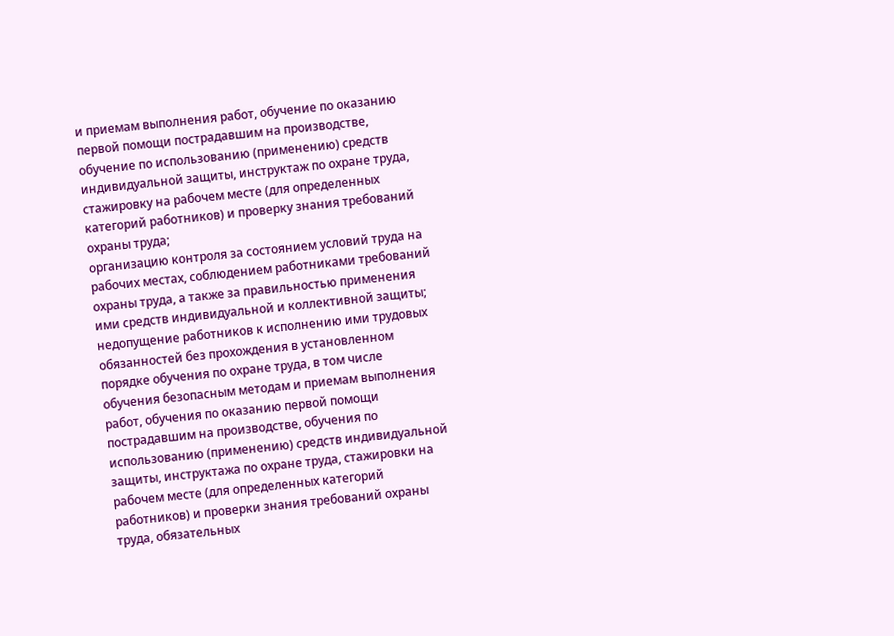и приемам выполнения работ, обучение по оказанию первой помощи пострадавшим на производстве, обучение по использованию (применению) средств индивидуальной защиты, инструктаж по охране труда, стажировку на рабочем месте (для определенных категорий работников) и проверку знания требований охраны труда;
организацию контроля за состоянием условий труда на рабочих местах, соблюдением работниками требований охраны труда, а также за правильностью применения ими средств индивидуальной и коллективной защиты;
недопущение работников к исполнению ими трудовых обязанностей без прохождения в установленном порядке обучения по охране труда, в том числе обучения безопасным методам и приемам выполнения работ, обучения по оказанию первой помощи пострадавшим на производстве, обучения по использованию (применению) средств индивидуальной защиты, инструктажа по охране труда, стажировки на рабочем месте (для определенных категорий работников) и проверки знания требований охраны труда, обязательных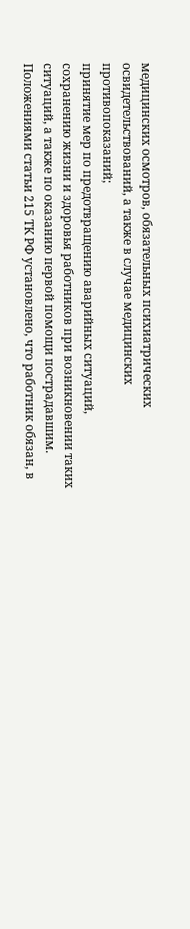медицинских осмотров, обязательных психиатрических освидетельствований, а также в случае медицинских противопоказаний;
принятие мер по предотвращению аварийных ситуаций, сохранению жизни и здоровья работников при возникновении таких ситуаций, а также по оказанию первой помощи пострадавшим.
Положениями статьи 215 ТК РФ установлено, что работник обязан, в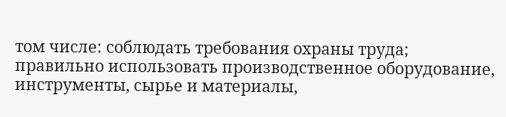том числе: соблюдать требования охраны труда;
правильно использовать производственное оборудование, инструменты, сырье и материалы,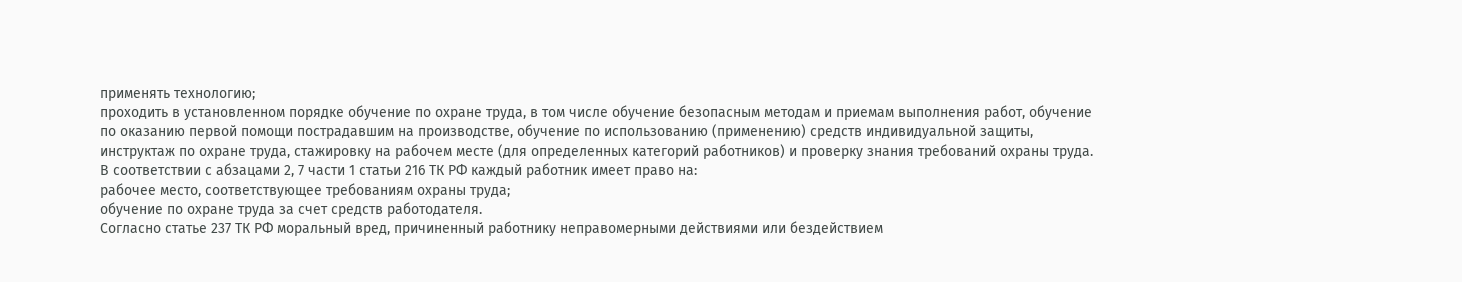применять технологию;
проходить в установленном порядке обучение по охране труда, в том числе обучение безопасным методам и приемам выполнения работ, обучение по оказанию первой помощи пострадавшим на производстве, обучение по использованию (применению) средств индивидуальной защиты, инструктаж по охране труда, стажировку на рабочем месте (для определенных категорий работников) и проверку знания требований охраны труда.
В соответствии с абзацами 2, 7 части 1 статьи 216 ТК РФ каждый работник имеет право на:
рабочее место, соответствующее требованиям охраны труда;
обучение по охране труда за счет средств работодателя.
Согласно статье 237 ТК РФ моральный вред, причиненный работнику неправомерными действиями или бездействием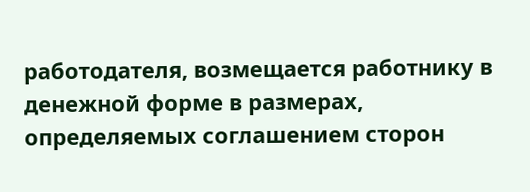работодателя, возмещается работнику в денежной форме в размерах, определяемых соглашением сторон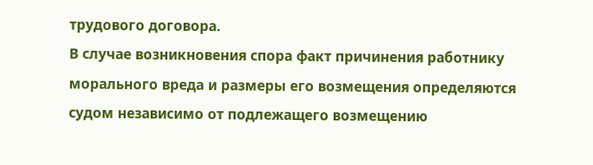трудового договора.
В случае возникновения спора факт причинения работнику морального вреда и размеры его возмещения определяются судом независимо от подлежащего возмещению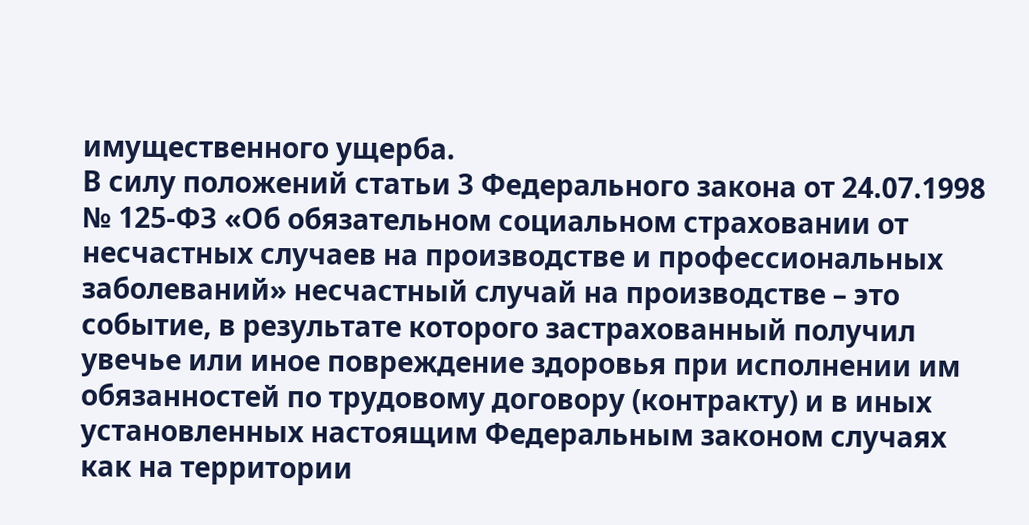имущественного ущерба.
В силу положений статьи 3 Федерального закона от 24.07.1998 № 125-ФЗ «Об обязательном социальном страховании от несчастных случаев на производстве и профессиональных заболеваний» несчастный случай на производстве – это событие, в результате которого застрахованный получил увечье или иное повреждение здоровья при исполнении им обязанностей по трудовому договору (контракту) и в иных установленных настоящим Федеральным законом случаях как на территории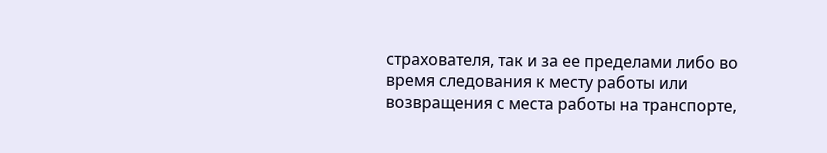страхователя, так и за ее пределами либо во время следования к месту работы или возвращения с места работы на транспорте,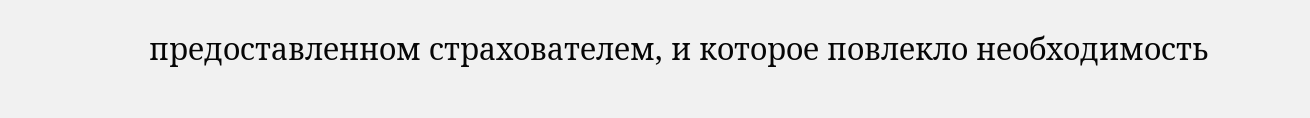предоставленном страхователем, и которое повлекло необходимость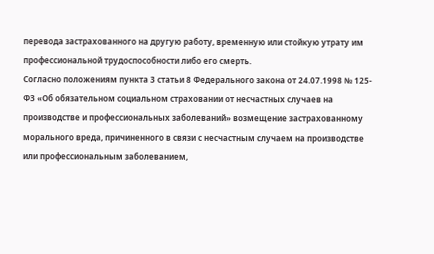перевода застрахованного на другую работу, временную или стойкую утрату им профессиональной трудоспособности либо его смерть.
Согласно положениям пункта 3 статьи 8 Федерального закона от 24.07.1998 № 125-ФЗ «Об обязательном социальном страховании от несчастных случаев на производстве и профессиональных заболеваний» возмещение застрахованному морального вреда, причиненного в связи с несчастным случаем на производстве или профессиональным заболеванием,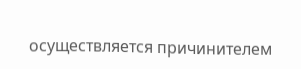осуществляется причинителем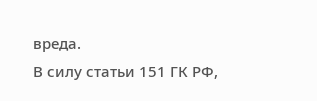вреда.
В силу статьи 151 ГК РФ,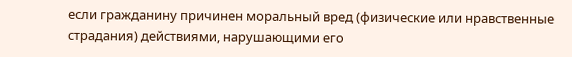если гражданину причинен моральный вред (физические или нравственные страдания) действиями, нарушающими его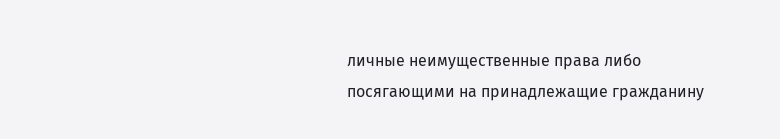личные неимущественные права либо посягающими на принадлежащие гражданину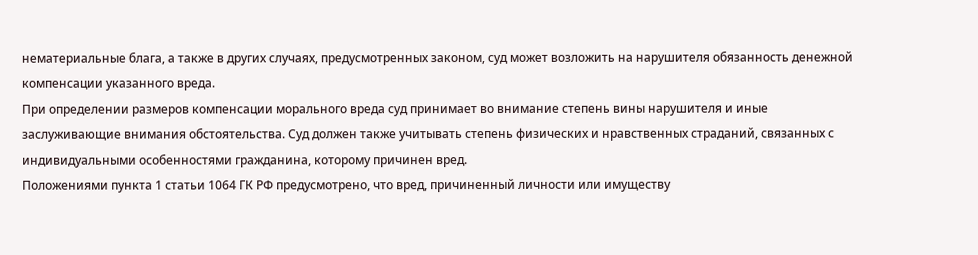нематериальные блага, а также в других случаях, предусмотренных законом, суд может возложить на нарушителя обязанность денежной компенсации указанного вреда.
При определении размеров компенсации морального вреда суд принимает во внимание степень вины нарушителя и иные заслуживающие внимания обстоятельства. Суд должен также учитывать степень физических и нравственных страданий, связанных с индивидуальными особенностями гражданина, которому причинен вред.
Положениями пункта 1 статьи 1064 ГК РФ предусмотрено, что вред, причиненный личности или имуществу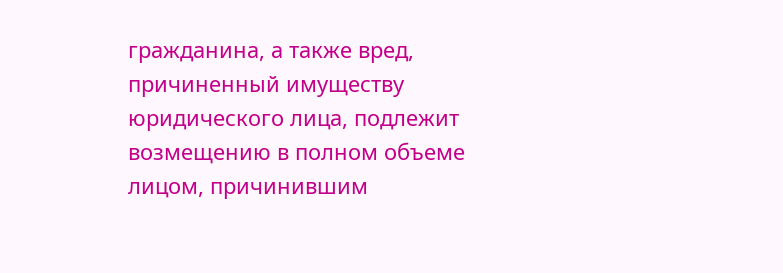гражданина, а также вред, причиненный имуществу юридического лица, подлежит возмещению в полном объеме лицом, причинившим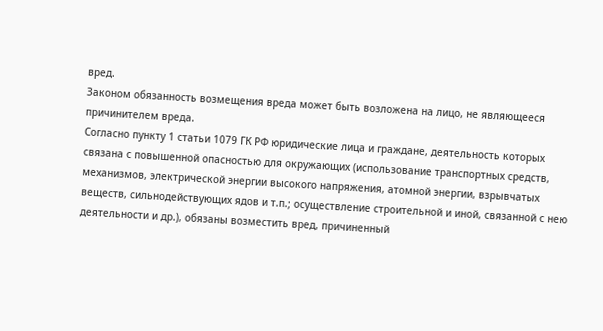вред.
Законом обязанность возмещения вреда может быть возложена на лицо, не являющееся причинителем вреда.
Согласно пункту 1 статьи 1079 ГК РФ юридические лица и граждане, деятельность которых связана с повышенной опасностью для окружающих (использование транспортных средств, механизмов, электрической энергии высокого напряжения, атомной энергии, взрывчатых веществ, сильнодействующих ядов и т.п.; осуществление строительной и иной, связанной с нею деятельности и др.), обязаны возместить вред, причиненный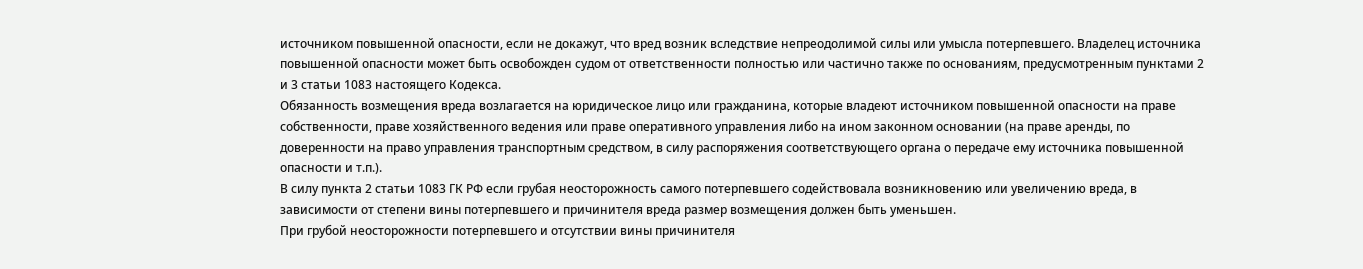источником повышенной опасности, если не докажут, что вред возник вследствие непреодолимой силы или умысла потерпевшего. Владелец источника повышенной опасности может быть освобожден судом от ответственности полностью или частично также по основаниям, предусмотренным пунктами 2 и 3 статьи 1083 настоящего Кодекса.
Обязанность возмещения вреда возлагается на юридическое лицо или гражданина, которые владеют источником повышенной опасности на праве собственности, праве хозяйственного ведения или праве оперативного управления либо на ином законном основании (на праве аренды, по доверенности на право управления транспортным средством, в силу распоряжения соответствующего органа о передаче ему источника повышенной опасности и т.п.).
В силу пункта 2 статьи 1083 ГК РФ если грубая неосторожность самого потерпевшего содействовала возникновению или увеличению вреда, в зависимости от степени вины потерпевшего и причинителя вреда размер возмещения должен быть уменьшен.
При грубой неосторожности потерпевшего и отсутствии вины причинителя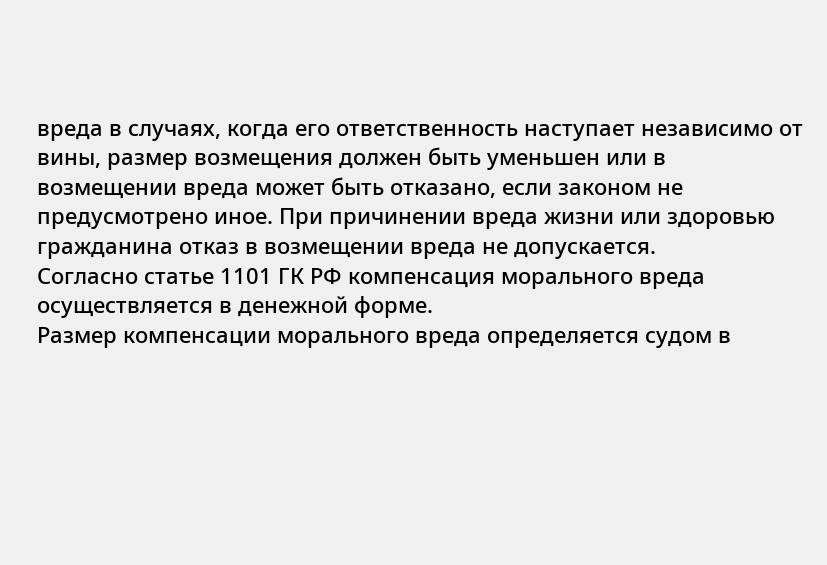вреда в случаях, когда его ответственность наступает независимо от вины, размер возмещения должен быть уменьшен или в возмещении вреда может быть отказано, если законом не предусмотрено иное. При причинении вреда жизни или здоровью гражданина отказ в возмещении вреда не допускается.
Согласно статье 1101 ГК РФ компенсация морального вреда осуществляется в денежной форме.
Размер компенсации морального вреда определяется судом в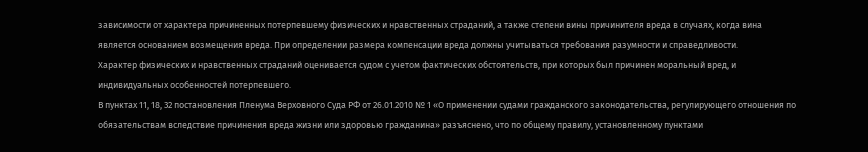зависимости от характера причиненных потерпевшему физических и нравственных страданий, а также степени вины причинителя вреда в случаях, когда вина является основанием возмещения вреда. При определении размера компенсации вреда должны учитываться требования разумности и справедливости.
Характер физических и нравственных страданий оценивается судом с учетом фактических обстоятельств, при которых был причинен моральный вред, и индивидуальных особенностей потерпевшего.
В пунктах 11, 18, 32 постановления Пленума Верховного Суда РФ от 26.01.2010 № 1 «О применении судами гражданского законодательства, регулирующего отношения по обязательствам вследствие причинения вреда жизни или здоровью гражданина» разъяснено, что по общему правилу, установленному пунктами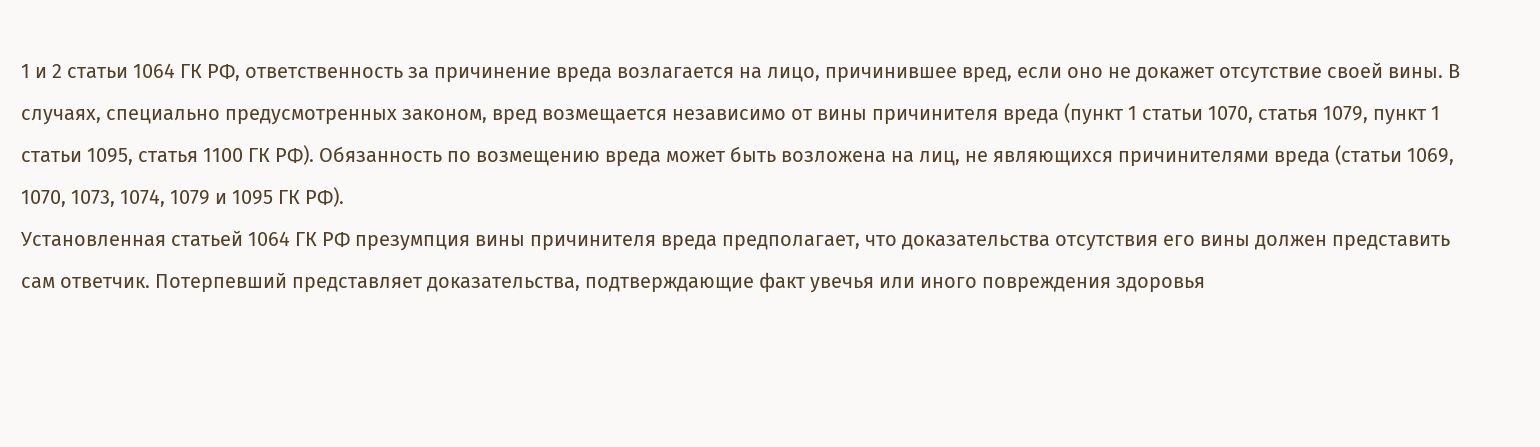1 и 2 статьи 1064 ГК РФ, ответственность за причинение вреда возлагается на лицо, причинившее вред, если оно не докажет отсутствие своей вины. В случаях, специально предусмотренных законом, вред возмещается независимо от вины причинителя вреда (пункт 1 статьи 1070, статья 1079, пункт 1 статьи 1095, статья 1100 ГК РФ). Обязанность по возмещению вреда может быть возложена на лиц, не являющихся причинителями вреда (статьи 1069, 1070, 1073, 1074, 1079 и 1095 ГК РФ).
Установленная статьей 1064 ГК РФ презумпция вины причинителя вреда предполагает, что доказательства отсутствия его вины должен представить сам ответчик. Потерпевший представляет доказательства, подтверждающие факт увечья или иного повреждения здоровья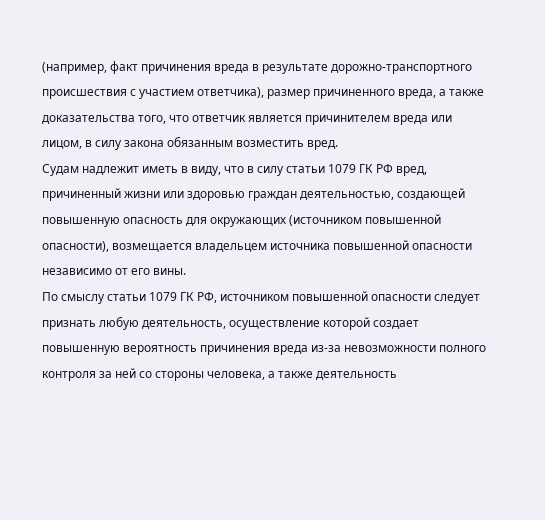(например, факт причинения вреда в результате дорожно-транспортного происшествия с участием ответчика), размер причиненного вреда, а также доказательства того, что ответчик является причинителем вреда или лицом, в силу закона обязанным возместить вред.
Судам надлежит иметь в виду, что в силу статьи 1079 ГК РФ вред, причиненный жизни или здоровью граждан деятельностью, создающей повышенную опасность для окружающих (источником повышенной опасности), возмещается владельцем источника повышенной опасности независимо от его вины.
По смыслу статьи 1079 ГК РФ, источником повышенной опасности следует признать любую деятельность, осуществление которой создает повышенную вероятность причинения вреда из-за невозможности полного контроля за ней со стороны человека, а также деятельность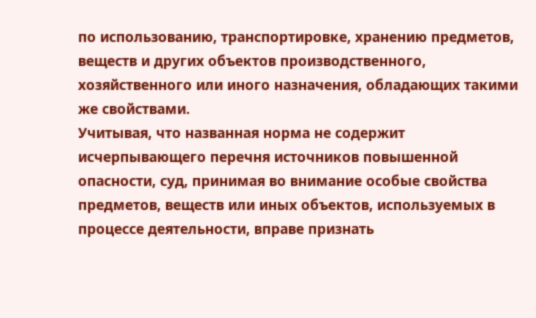по использованию, транспортировке, хранению предметов, веществ и других объектов производственного, хозяйственного или иного назначения, обладающих такими же свойствами.
Учитывая, что названная норма не содержит исчерпывающего перечня источников повышенной опасности, суд, принимая во внимание особые свойства предметов, веществ или иных объектов, используемых в процессе деятельности, вправе признать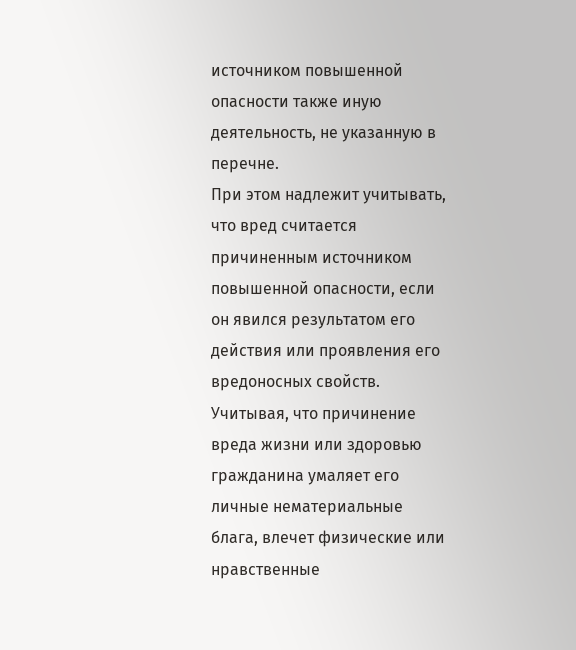источником повышенной опасности также иную деятельность, не указанную в перечне.
При этом надлежит учитывать, что вред считается причиненным источником повышенной опасности, если он явился результатом его действия или проявления его вредоносных свойств.
Учитывая, что причинение вреда жизни или здоровью гражданина умаляет его личные нематериальные блага, влечет физические или нравственные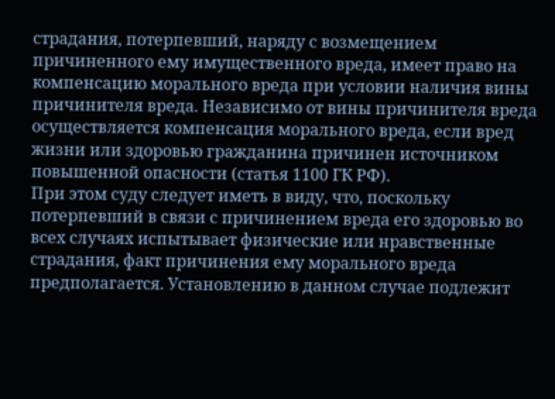страдания, потерпевший, наряду с возмещением причиненного ему имущественного вреда, имеет право на компенсацию морального вреда при условии наличия вины причинителя вреда. Независимо от вины причинителя вреда осуществляется компенсация морального вреда, если вред жизни или здоровью гражданина причинен источником повышенной опасности (статья 1100 ГК РФ).
При этом суду следует иметь в виду, что, поскольку потерпевший в связи с причинением вреда его здоровью во всех случаях испытывает физические или нравственные страдания, факт причинения ему морального вреда предполагается. Установлению в данном случае подлежит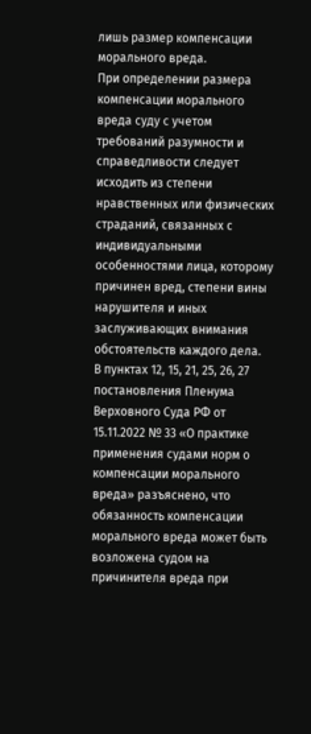лишь размер компенсации морального вреда.
При определении размера компенсации морального вреда суду с учетом требований разумности и справедливости следует исходить из степени нравственных или физических страданий, связанных с индивидуальными особенностями лица, которому причинен вред, степени вины нарушителя и иных заслуживающих внимания обстоятельств каждого дела.
В пунктах 12, 15, 21, 25, 26, 27 постановления Пленума Верховного Суда РФ от 15.11.2022 № 33 «О практике применения судами норм о компенсации морального вреда» разъяснено, что обязанность компенсации морального вреда может быть возложена судом на причинителя вреда при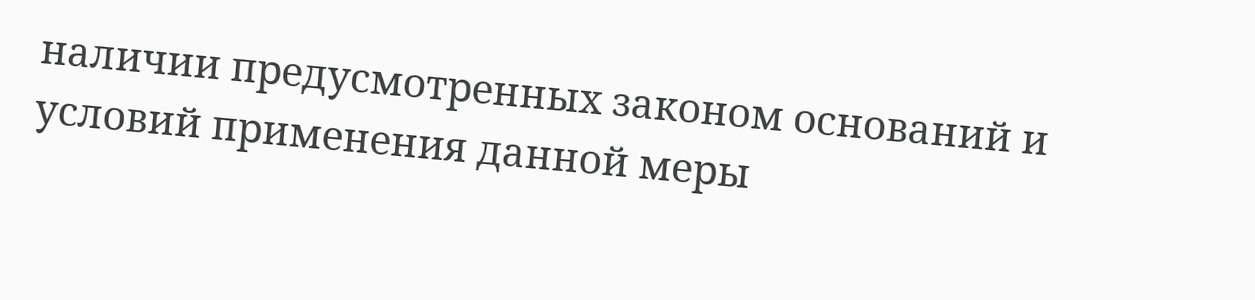наличии предусмотренных законом оснований и условий применения данной меры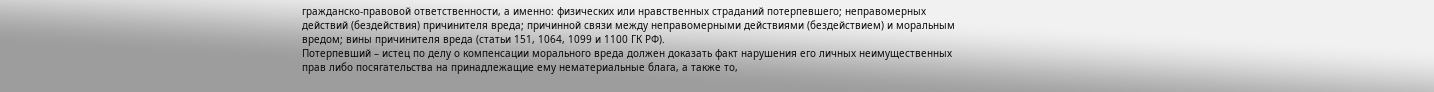гражданско-правовой ответственности, а именно: физических или нравственных страданий потерпевшего; неправомерных действий (бездействия) причинителя вреда; причинной связи между неправомерными действиями (бездействием) и моральным вредом; вины причинителя вреда (статьи 151, 1064, 1099 и 1100 ГК РФ).
Потерпевший – истец по делу о компенсации морального вреда должен доказать факт нарушения его личных неимущественных прав либо посягательства на принадлежащие ему нематериальные блага, а также то,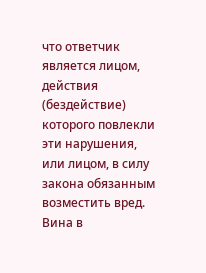что ответчик является лицом, действия (бездействие) которого повлекли эти нарушения, или лицом, в силу закона обязанным возместить вред.
Вина в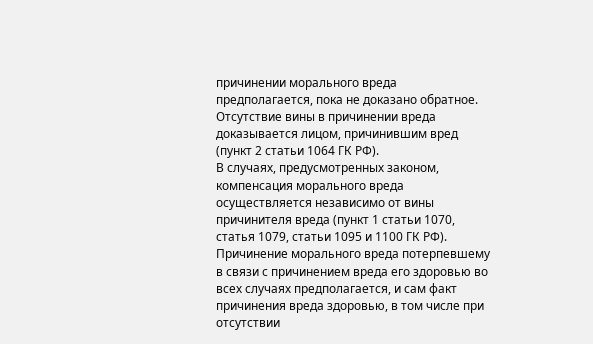причинении морального вреда предполагается, пока не доказано обратное. Отсутствие вины в причинении вреда доказывается лицом, причинившим вред (пункт 2 статьи 1064 ГК РФ).
В случаях, предусмотренных законом, компенсация морального вреда осуществляется независимо от вины причинителя вреда (пункт 1 статьи 1070, статья 1079, статьи 1095 и 1100 ГК РФ).
Причинение морального вреда потерпевшему в связи с причинением вреда его здоровью во всех случаях предполагается, и сам факт причинения вреда здоровью, в том числе при отсутствии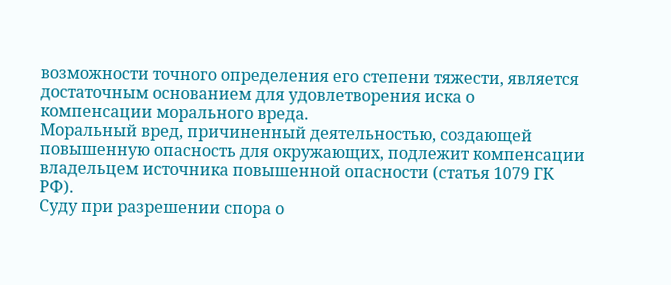возможности точного определения его степени тяжести, является достаточным основанием для удовлетворения иска о компенсации морального вреда.
Моральный вред, причиненный деятельностью, создающей повышенную опасность для окружающих, подлежит компенсации владельцем источника повышенной опасности (статья 1079 ГК РФ).
Суду при разрешении спора о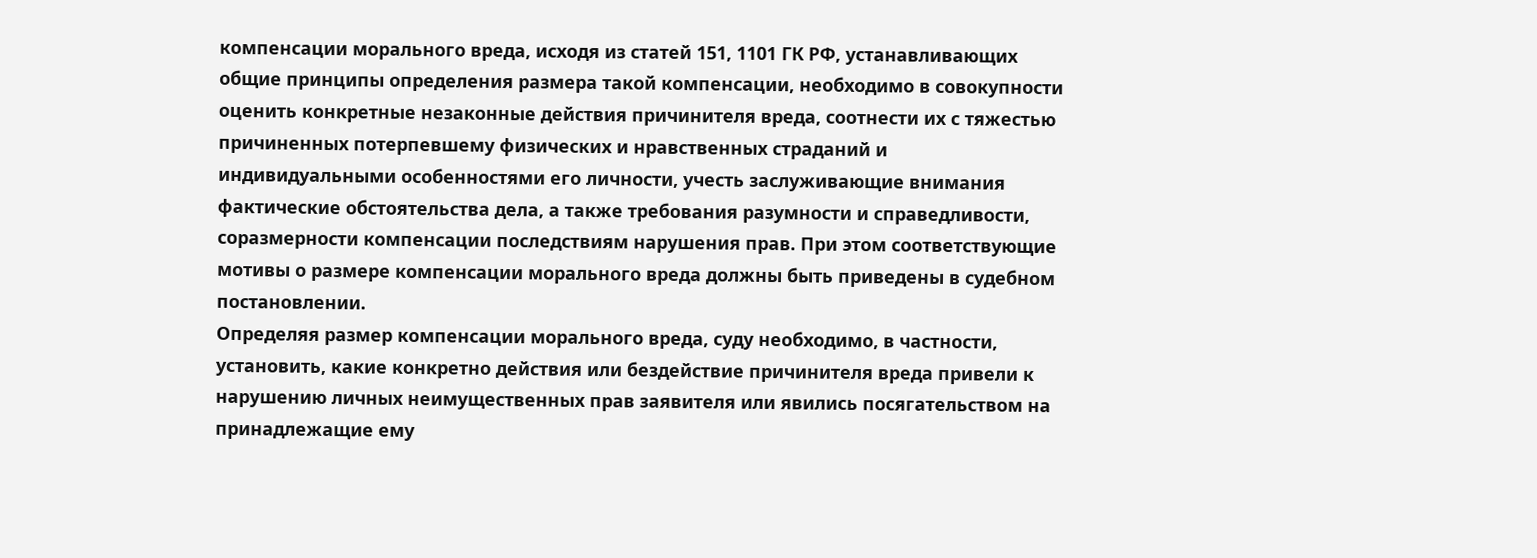компенсации морального вреда, исходя из статей 151, 1101 ГК РФ, устанавливающих общие принципы определения размера такой компенсации, необходимо в совокупности оценить конкретные незаконные действия причинителя вреда, соотнести их с тяжестью причиненных потерпевшему физических и нравственных страданий и индивидуальными особенностями его личности, учесть заслуживающие внимания фактические обстоятельства дела, а также требования разумности и справедливости, соразмерности компенсации последствиям нарушения прав. При этом соответствующие мотивы о размере компенсации морального вреда должны быть приведены в судебном постановлении.
Определяя размер компенсации морального вреда, суду необходимо, в частности, установить, какие конкретно действия или бездействие причинителя вреда привели к нарушению личных неимущественных прав заявителя или явились посягательством на принадлежащие ему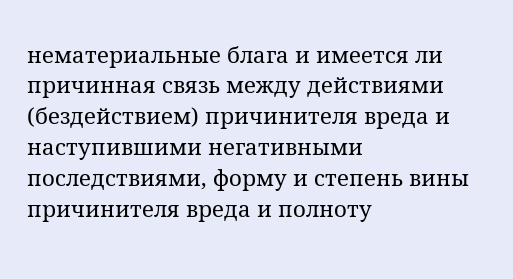нематериальные блага и имеется ли причинная связь между действиями (бездействием) причинителя вреда и наступившими негативными последствиями, форму и степень вины причинителя вреда и полноту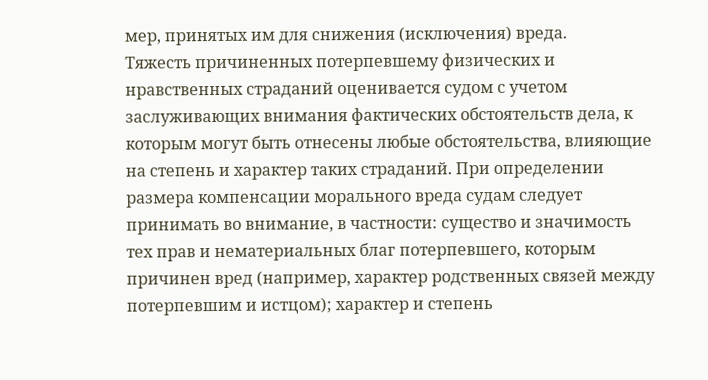мер, принятых им для снижения (исключения) вреда.
Тяжесть причиненных потерпевшему физических и нравственных страданий оценивается судом с учетом заслуживающих внимания фактических обстоятельств дела, к которым могут быть отнесены любые обстоятельства, влияющие на степень и характер таких страданий. При определении размера компенсации морального вреда судам следует принимать во внимание, в частности: существо и значимость тех прав и нематериальных благ потерпевшего, которым причинен вред (например, характер родственных связей между потерпевшим и истцом); характер и степень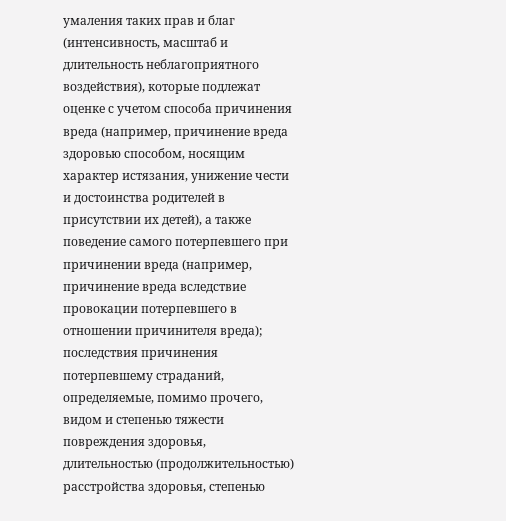умаления таких прав и благ (интенсивность, масштаб и длительность неблагоприятного воздействия), которые подлежат оценке с учетом способа причинения вреда (например, причинение вреда здоровью способом, носящим характер истязания, унижение чести и достоинства родителей в присутствии их детей), а также поведение самого потерпевшего при причинении вреда (например, причинение вреда вследствие провокации потерпевшего в отношении причинителя вреда); последствия причинения потерпевшему страданий, определяемые, помимо прочего, видом и степенью тяжести повреждения здоровья, длительностью (продолжительностью) расстройства здоровья, степенью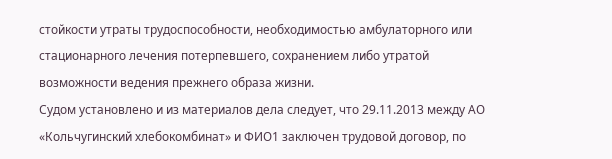стойкости утраты трудоспособности, необходимостью амбулаторного или стационарного лечения потерпевшего, сохранением либо утратой возможности ведения прежнего образа жизни.
Судом установлено и из материалов дела следует, что 29.11.2013 между АО «Кольчугинский хлебокомбинат» и ФИО1 заключен трудовой договор, по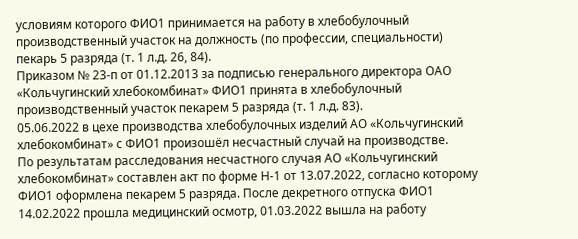условиям которого ФИО1 принимается на работу в хлебобулочный производственный участок на должность (по профессии, специальности) пекарь 5 разряда (т. 1 л.д. 26, 84).
Приказом № 23-п от 01.12.2013 за подписью генерального директора ОАО «Кольчугинский хлебокомбинат» ФИО1 принята в хлебобулочный производственный участок пекарем 5 разряда (т. 1 л.д. 83).
05.06.2022 в цехе производства хлебобулочных изделий АО «Кольчугинский хлебокомбинат» с ФИО1 произошёл несчастный случай на производстве.
По результатам расследования несчастного случая АО «Кольчугинский хлебокомбинат» составлен акт по форме Н-1 от 13.07.2022, согласно которому ФИО1 оформлена пекарем 5 разряда. После декретного отпуска ФИО1 14.02.2022 прошла медицинский осмотр, 01.03.2022 вышла на работу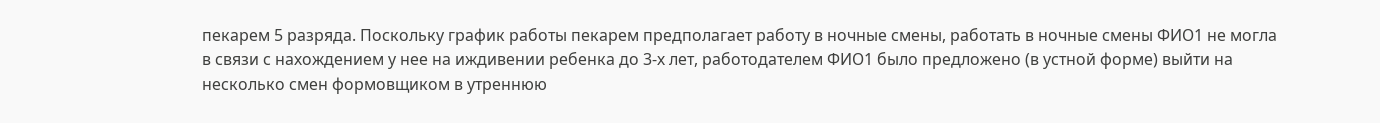пекарем 5 разряда. Поскольку график работы пекарем предполагает работу в ночные смены, работать в ночные смены ФИО1 не могла в связи с нахождением у нее на иждивении ребенка до 3-х лет, работодателем ФИО1 было предложено (в устной форме) выйти на несколько смен формовщиком в утреннюю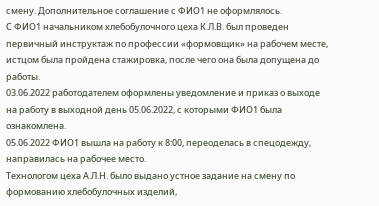смену. Дополнительное соглашение с ФИО1 не оформлялось.
С ФИО1 начальником хлебобулочного цеха К.Л.В. был проведен первичный инструктаж по профессии «формовщик» на рабочем месте, истцом была пройдена стажировка, после чего она была допущена до работы.
03.06.2022 работодателем оформлены уведомление и приказ о выходе на работу в выходной день 05.06.2022, с которыми ФИО1 была ознакомлена.
05.06.2022 ФИО1 вышла на работу к 8:00, переоделась в спецодежду, направилась на рабочее место.
Технологом цеха А.Л.Н. было выдано устное задание на смену по формованию хлебобулочных изделий,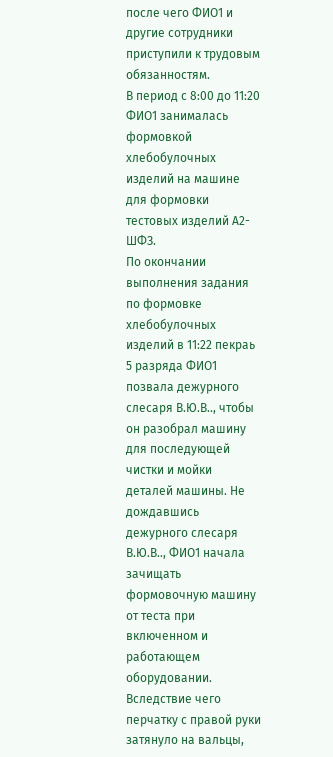после чего ФИО1 и другие сотрудники приступили к трудовым обязанностям.
В период с 8:00 до 11:20 ФИО1 занималась формовкой хлебобулочных изделий на машине для формовки тестовых изделий А2-ШФЗ.
По окончании выполнения задания по формовке хлебобулочных изделий в 11:22 пекраь 5 разряда ФИО1 позвала дежурного слесаря В.Ю.В.., чтобы он разобрал машину для последующей чистки и мойки деталей машины. Не дождавшись дежурного слесаря В.Ю.В.., ФИО1 начала зачищать формовочную машину от теста при включенном и работающем оборудовании. Вследствие чего перчатку с правой руки затянуло на вальцы,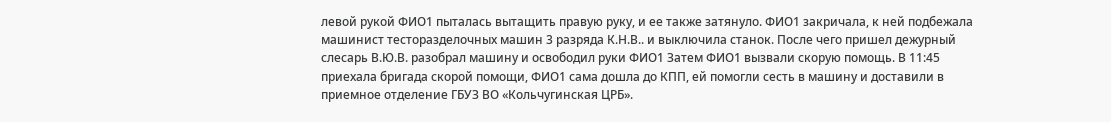левой рукой ФИО1 пыталась вытащить правую руку, и ее также затянуло. ФИО1 закричала, к ней подбежала машинист тесторазделочных машин 3 разряда К.Н.В.. и выключила станок. После чего пришел дежурный слесарь В.Ю.В. разобрал машину и освободил руки ФИО1 Затем ФИО1 вызвали скорую помощь. В 11:45 приехала бригада скорой помощи, ФИО1 сама дошла до КПП, ей помогли сесть в машину и доставили в приемное отделение ГБУЗ ВО «Кольчугинская ЦРБ».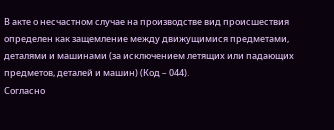В акте о несчастном случае на производстве вид происшествия определен как защемление между движущимися предметами, деталями и машинами (за исключением летящих или падающих предметов, деталей и машин) (Код – 044).
Согласно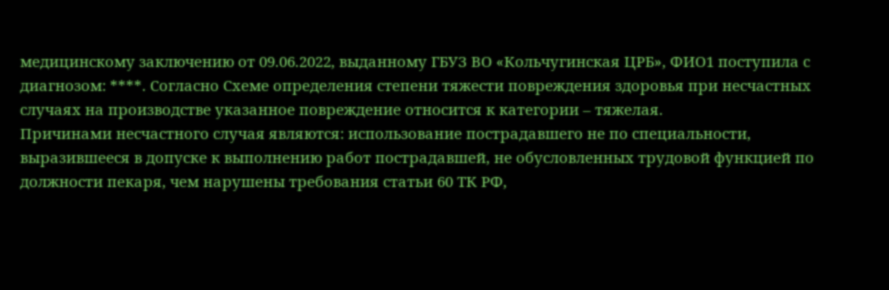медицинскому заключению от 09.06.2022, выданному ГБУЗ ВО «Кольчугинская ЦРБ», ФИО1 поступила с диагнозом: ****. Согласно Схеме определения степени тяжести повреждения здоровья при несчастных случаях на производстве указанное повреждение относится к категории – тяжелая.
Причинами несчастного случая являются: использование пострадавшего не по специальности, выразившееся в допуске к выполнению работ пострадавшей, не обусловленных трудовой функцией по должности пекаря, чем нарушены требования статьи 60 ТК РФ,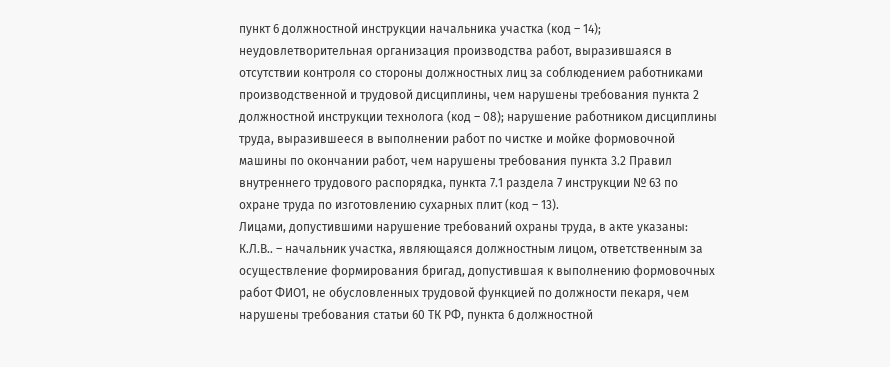пункт 6 должностной инструкции начальника участка (код – 14); неудовлетворительная организация производства работ, выразившаяся в отсутствии контроля со стороны должностных лиц за соблюдением работниками производственной и трудовой дисциплины, чем нарушены требования пункта 2 должностной инструкции технолога (код – 08); нарушение работником дисциплины труда, выразившееся в выполнении работ по чистке и мойке формовочной машины по окончании работ, чем нарушены требования пункта 3.2 Правил внутреннего трудового распорядка, пункта 7.1 раздела 7 инструкции № 63 по охране труда по изготовлению сухарных плит (код – 13).
Лицами, допустившими нарушение требований охраны труда, в акте указаны: К.Л.В.. – начальник участка, являющаяся должностным лицом, ответственным за осуществление формирования бригад, допустившая к выполнению формовочных работ ФИО1, не обусловленных трудовой функцией по должности пекаря, чем нарушены требования статьи 60 ТК РФ, пункта 6 должностной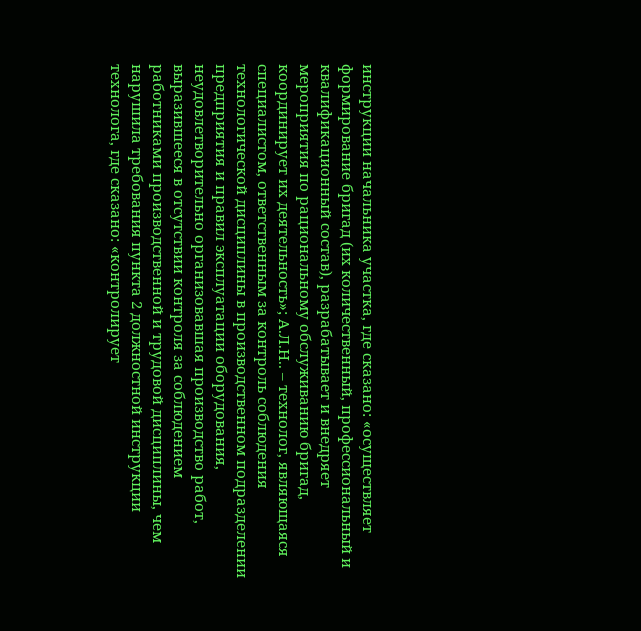инструкции начальника участка, где сказано: «осуществляет формирование бригад (их количественный, профессиональный и квалификационный состав), разрабатывает и внедряет мероприятия по рациональному обслуживанию бригад, координирует их деятельность»; А.Л.Н.. – технолог, являющаяся специалистом, ответственным за контроль соблюдения технологической дисциплины в производственном подразделении предприятия и правил эксплуатации оборудования, неудовлетворительно организовавшая производство работ, выразившееся в отсутствии контроля за соблюдением работниками производственной и трудовой дисциплины, чем нарушила требования пункта 2 должностной инструкции технолога, где сказано: «контролирует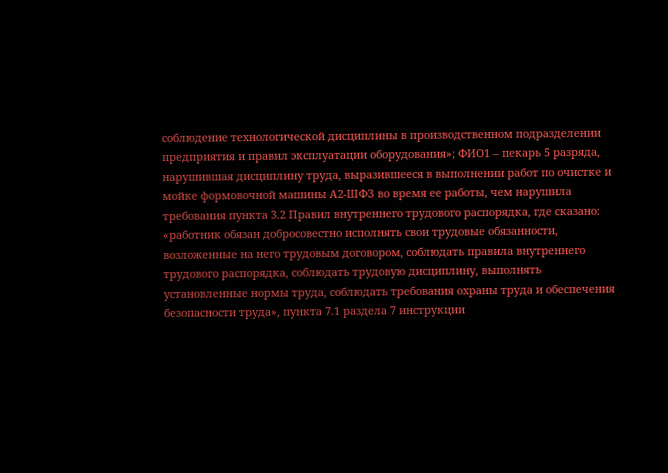соблюдение технологической дисциплины в производственном подразделении предприятия и правил эксплуатации оборудования»; ФИО1 – пекарь 5 разряда, нарушившая дисциплину труда, выразившееся в выполнении работ по очистке и мойке формовочной машины А2-ШФЗ во время ее работы, чем нарушила требования пункта 3.2 Правил внутреннего трудового распорядка, где сказано: «работник обязан добросовестно исполнять свои трудовые обязанности, возложенные на него трудовым договором, соблюдать правила внутреннего трудового распорядка, соблюдать трудовую дисциплину, выполнять установленные нормы труда, соблюдать требования охраны труда и обеспечения безопасности труда», пункта 7.1 раздела 7 инструкции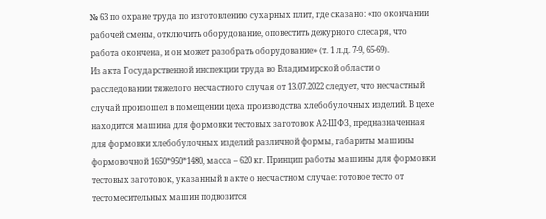№ 63 по охране труда по изготовлению сухарных плит, где сказано: «по окончании рабочей смены, отключить оборудование, оповестить дежурного слесаря, что работа окончена, и он может разобрать оборудование» (т. 1 л.д. 7-9, 65-69).
Из акта Государственной инспекции труда во Владимирской области о расследовании тяжелого несчастного случая от 13.07.2022 следует, что несчастный случай произошел в помещении цеха производства хлебобулочных изделий. В цехе находится машина для формовки тестовых заготовок А2-ШФЗ, предназначенная для формовки хлебобулочных изделий различной формы, габариты машины формовочной 1650*950*1480, масса – 620 кг. Принцип работы машины для формовки тестовых заготовок, указанный в акте о несчастном случае: готовое тесто от тестомесительных машин подвозится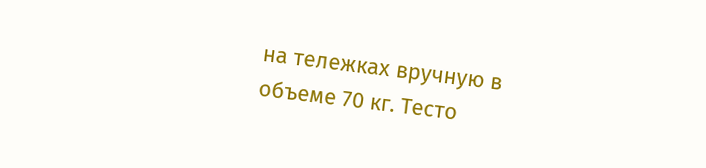на тележках вручную в объеме 70 кг. Тесто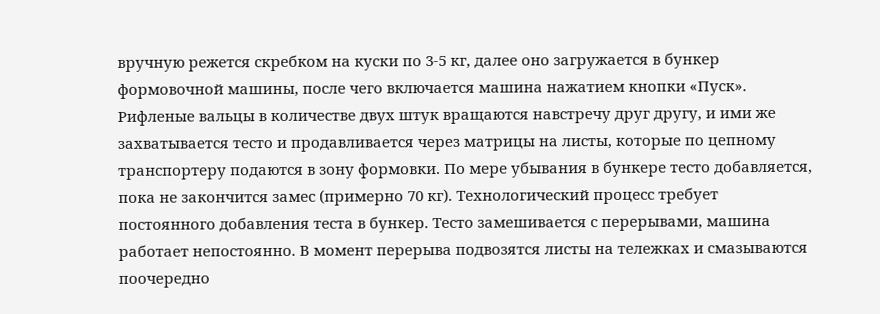вручную режется скребком на куски по 3-5 кг, далее оно загружается в бункер формовочной машины, после чего включается машина нажатием кнопки «Пуск». Рифленые вальцы в количестве двух штук вращаются навстречу друг другу, и ими же захватывается тесто и продавливается через матрицы на листы, которые по цепному транспортеру подаются в зону формовки. По мере убывания в бункере тесто добавляется, пока не закончится замес (примерно 70 кг). Технологический процесс требует постоянного добавления теста в бункер. Тесто замешивается с перерывами, машина работает непостоянно. В момент перерыва подвозятся листы на тележках и смазываются поочередно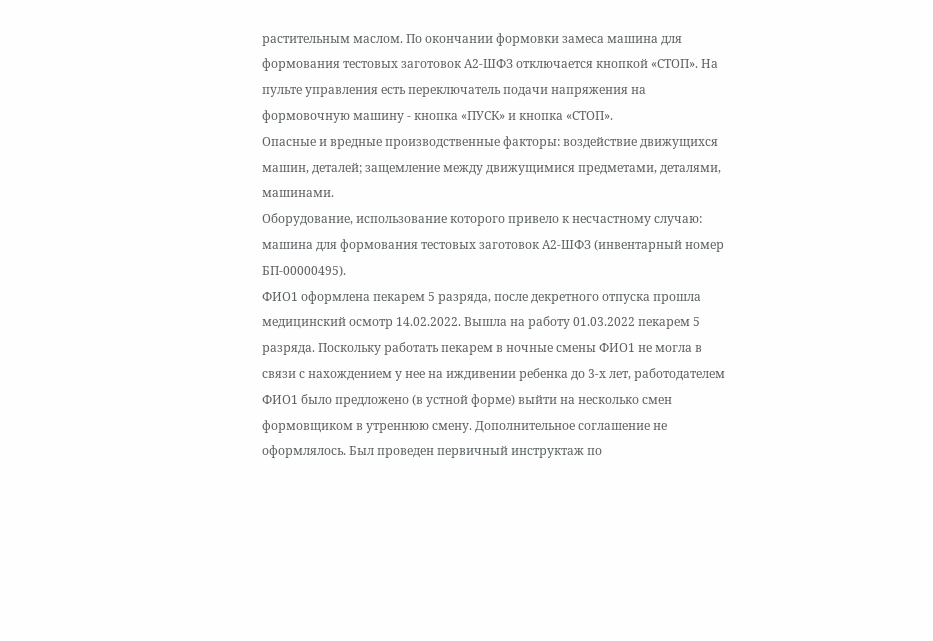растительным маслом. По окончании формовки замеса машина для формования тестовых заготовок А2-ШФЗ отключается кнопкой «СТОП». На пульте управления есть переключатель подачи напряжения на формовочную машину - кнопка «ПУСК» и кнопка «СТОП».
Опасные и вредные производственные факторы: воздействие движущихся машин, деталей; защемление между движущимися предметами, деталями, машинами.
Оборудование, использование которого привело к несчастному случаю: машина для формования тестовых заготовок А2-ШФЗ (инвентарный номер БП-00000495).
ФИО1 оформлена пекарем 5 разряда, после декретного отпуска прошла медицинский осмотр 14.02.2022. Вышла на работу 01.03.2022 пекарем 5 разряда. Поскольку работать пекарем в ночные смены ФИО1 не могла в связи с нахождением у нее на иждивении ребенка до 3-х лет, работодателем ФИО1 было предложено (в устной форме) выйти на несколько смен формовщиком в утреннюю смену. Дополнительное соглашение не оформлялось. Был проведен первичный инструктаж по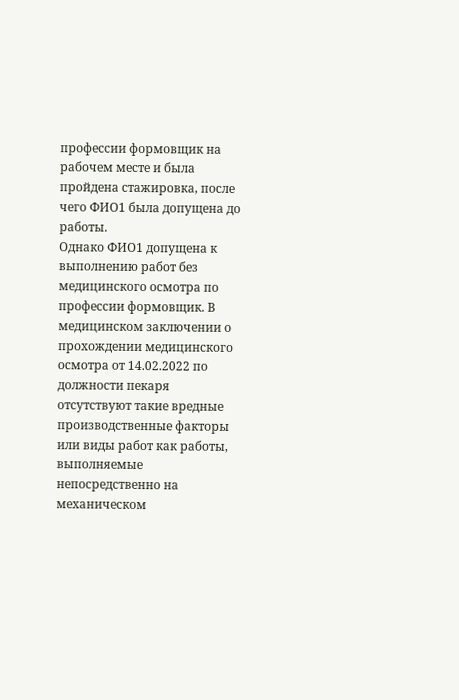профессии формовщик на рабочем месте и была пройдена стажировка, после чего ФИО1 была допущена до работы.
Однако ФИО1 допущена к выполнению работ без медицинского осмотра по профессии формовщик. В медицинском заключении о прохождении медицинского осмотра от 14.02.2022 по должности пекаря отсутствуют такие вредные производственные факторы или виды работ как работы, выполняемые непосредственно на механическом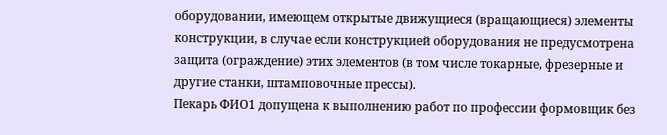оборудовании, имеющем открытые движущиеся (вращающиеся) элементы конструкции, в случае если конструкцией оборудования не предусмотрена защита (ограждение) этих элементов (в том числе токарные, фрезерные и другие станки, штамповочные прессы).
Пекарь ФИО1 допущена к выполнению работ по профессии формовщик без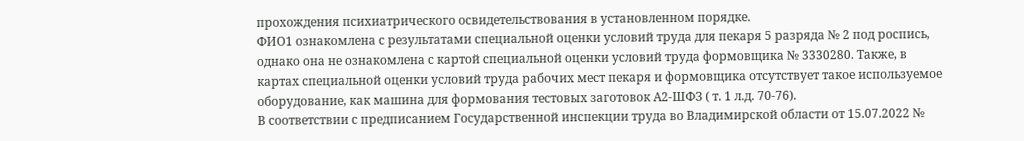прохождения психиатрического освидетельствования в установленном порядке.
ФИО1 ознакомлена с результатами специальной оценки условий труда для пекаря 5 разряда № 2 под роспись, однако она не ознакомлена с картой специальной оценки условий труда формовщика № 3330280. Также, в картах специальной оценки условий труда рабочих мест пекаря и формовщика отсутствует такое используемое оборудование, как машина для формования тестовых заготовок А2-ШФЗ ( т. 1 л.д. 70-76).
В соответствии с предписанием Государственной инспекции труда во Владимирской области от 15.07.2022 №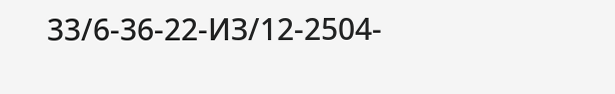33/6-36-22-ИЗ/12-2504-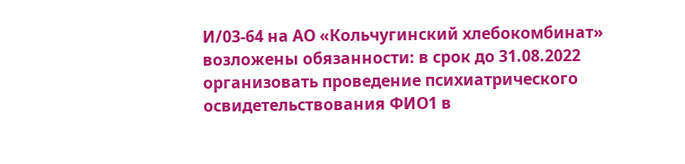И/03-64 на АО «Кольчугинский хлебокомбинат» возложены обязанности: в срок до 31.08.2022 организовать проведение психиатрического освидетельствования ФИО1 в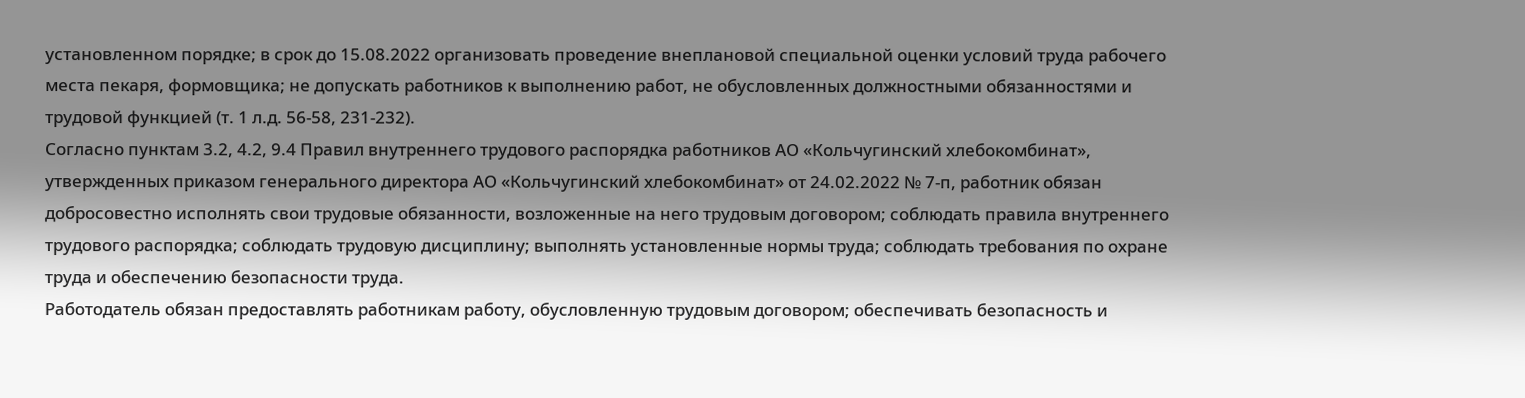установленном порядке; в срок до 15.08.2022 организовать проведение внеплановой специальной оценки условий труда рабочего места пекаря, формовщика; не допускать работников к выполнению работ, не обусловленных должностными обязанностями и трудовой функцией (т. 1 л.д. 56-58, 231-232).
Согласно пунктам 3.2, 4.2, 9.4 Правил внутреннего трудового распорядка работников АО «Кольчугинский хлебокомбинат», утвержденных приказом генерального директора АО «Кольчугинский хлебокомбинат» от 24.02.2022 № 7-п, работник обязан добросовестно исполнять свои трудовые обязанности, возложенные на него трудовым договором; соблюдать правила внутреннего трудового распорядка; соблюдать трудовую дисциплину; выполнять установленные нормы труда; соблюдать требования по охране труда и обеспечению безопасности труда.
Работодатель обязан предоставлять работникам работу, обусловленную трудовым договором; обеспечивать безопасность и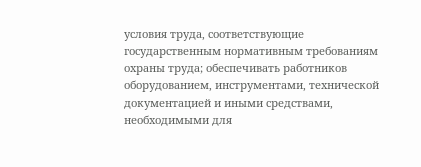условия труда, соответствующие государственным нормативным требованиям охраны труда; обеспечивать работников оборудованием, инструментами, технической документацией и иными средствами, необходимыми для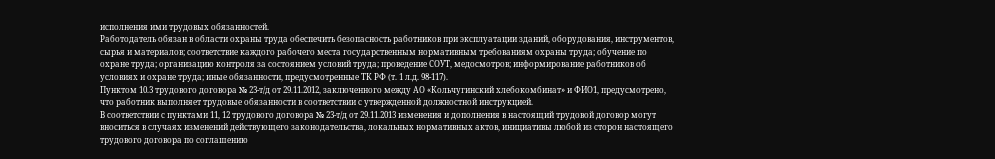исполнения ими трудовых обязанностей.
Работодатель обязан в области охраны труда обеспечить безопасность работников при эксплуатации зданий, оборудования, инструментов, сырья и материалов; соответствие каждого рабочего места государственным нормативным требованиям охраны труда; обучение по охране труда; организацию контроля за состоянием условий труда; проведение СОУТ, медосмотров; информирование работников об условиях и охране труда; иные обязанности, предусмотренные ТК РФ (т. 1 л.д. 98-117).
Пунктом 10.3 трудового договора № 23-т/д от 29.11.2012, заключенного между АО «Кольчугинский хлебокомбинат» и ФИО1, предусмотрено, что работник выполняет трудовые обязанности в соответствии с утвержденной должностной инструкцией.
В соответствии с пунктами 11, 12 трудового договора № 23-т/д от 29.11.2013 изменения и дополнения в настоящий трудовой договор могут вноситься в случаях изменений действующего законодательства, локальных нормативных актов, инициативы любой из сторон настоящего трудового договора по соглашению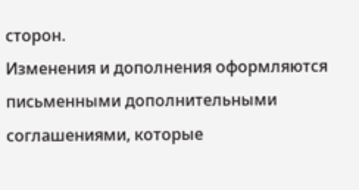сторон.
Изменения и дополнения оформляются письменными дополнительными соглашениями, которые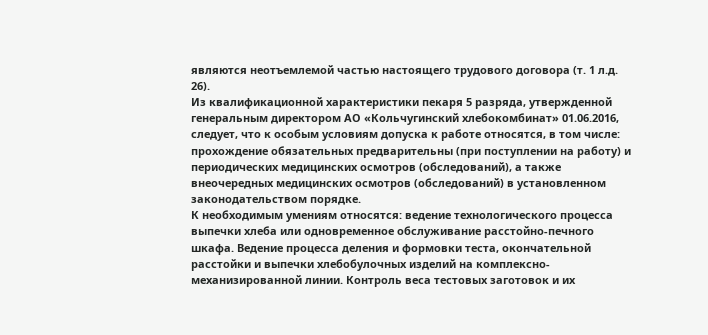являются неотъемлемой частью настоящего трудового договора (т. 1 л.д. 26).
Из квалификационной характеристики пекаря 5 разряда, утвержденной генеральным директором АО «Кольчугинский хлебокомбинат» 01.06.2016, следует, что к особым условиям допуска к работе относятся, в том числе: прохождение обязательных предварительны (при поступлении на работу) и периодических медицинских осмотров (обследований), а также внеочередных медицинских осмотров (обследований) в установленном законодательством порядке.
К необходимым умениям относятся: ведение технологического процесса выпечки хлеба или одновременное обслуживание расстойно-печного шкафа. Ведение процесса деления и формовки теста, окончательной расстойки и выпечки хлебобулочных изделий на комплексно-механизированной линии. Контроль веса тестовых заготовок и их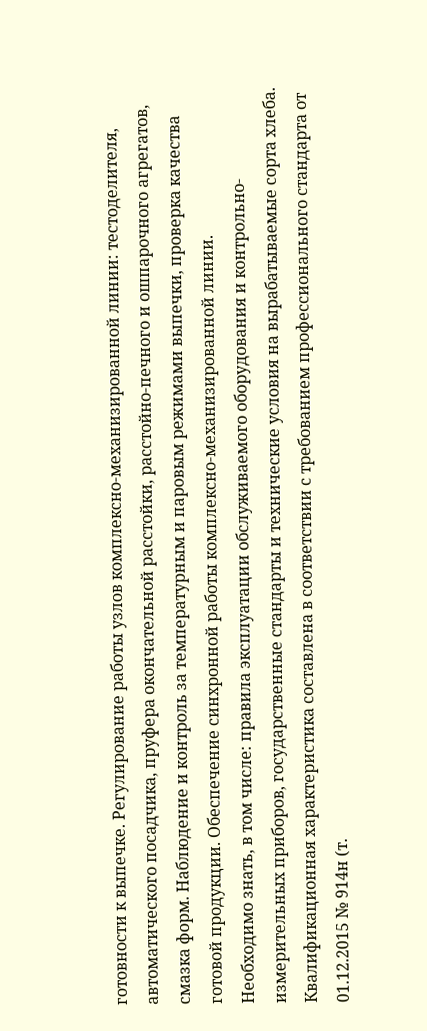готовности к выпечке. Регулирование работы узлов комплексно-механизированной линии: тестоделителя, автоматического посадчика, пруфера окончательной расстойки, расстойно-печного и ошпарочного агрегатов, смазка форм. Наблюдение и контроль за температурным и паровым режимами выпечки, проверка качества готовой продукции. Обеспечение синхронной работы комплексно-механизированной линии.
Необходимо знать, в том числе: правила эксплуатации обслуживаемого оборудования и контрольно-измерительных приборов, государственные стандарты и технические условия на вырабатываемые сорта хлеба.
Квалификационная характеристика составлена в соответствии с требованием профессионального стандарта от 01.12.2015 № 914н (т.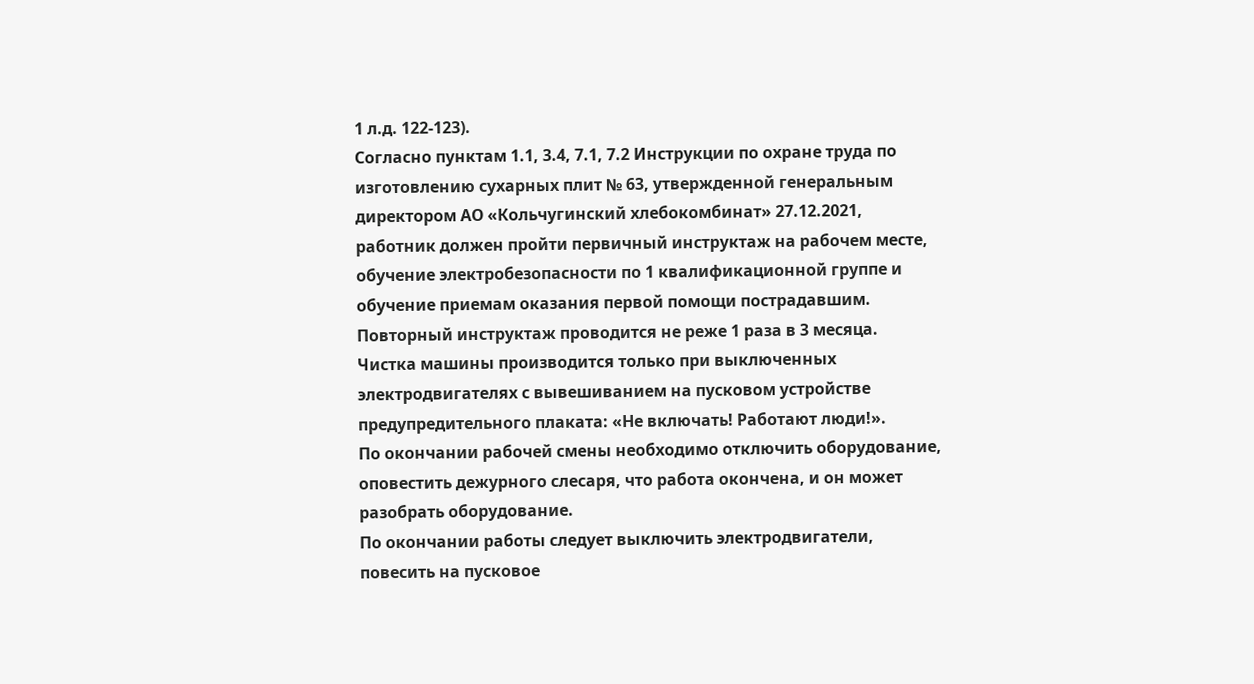1 л.д. 122-123).
Согласно пунктам 1.1, 3.4, 7.1, 7.2 Инструкции по охране труда по изготовлению сухарных плит № 63, утвержденной генеральным директором АО «Кольчугинский хлебокомбинат» 27.12.2021, работник должен пройти первичный инструктаж на рабочем месте, обучение электробезопасности по 1 квалификационной группе и обучение приемам оказания первой помощи пострадавшим. Повторный инструктаж проводится не реже 1 раза в 3 месяца.
Чистка машины производится только при выключенных электродвигателях с вывешиванием на пусковом устройстве предупредительного плаката: «Не включать! Работают люди!».
По окончании рабочей смены необходимо отключить оборудование, оповестить дежурного слесаря, что работа окончена, и он может разобрать оборудование.
По окончании работы следует выключить электродвигатели, повесить на пусковое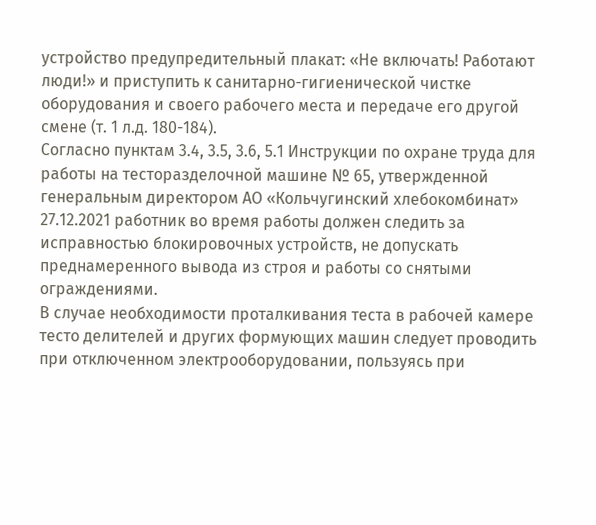устройство предупредительный плакат: «Не включать! Работают люди!» и приступить к санитарно-гигиенической чистке оборудования и своего рабочего места и передаче его другой смене (т. 1 л.д. 180-184).
Согласно пунктам 3.4, 3.5, 3.6, 5.1 Инструкции по охране труда для работы на тесторазделочной машине № 65, утвержденной генеральным директором АО «Кольчугинский хлебокомбинат» 27.12.2021 работник во время работы должен следить за исправностью блокировочных устройств, не допускать преднамеренного вывода из строя и работы со снятыми ограждениями.
В случае необходимости проталкивания теста в рабочей камере тесто делителей и других формующих машин следует проводить при отключенном электрооборудовании, пользуясь при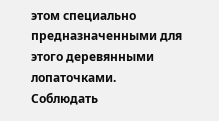этом специально предназначенными для этого деревянными лопаточками.
Соблюдать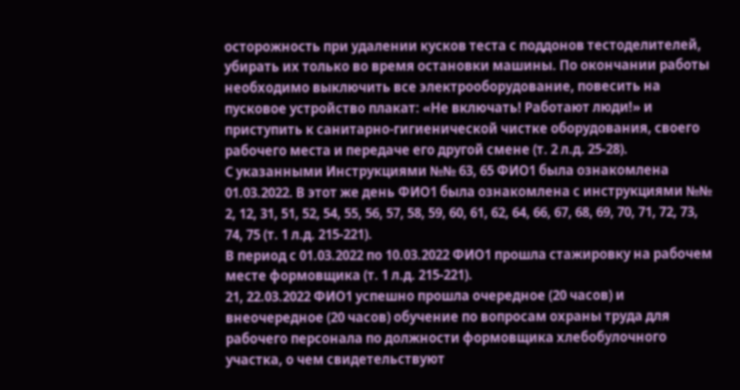осторожность при удалении кусков теста с поддонов тестоделителей, убирать их только во время остановки машины. По окончании работы необходимо выключить все электрооборудование, повесить на пусковое устройство плакат: «Не включать! Работают люди!» и приступить к санитарно-гигиенической чистке оборудования, своего рабочего места и передаче его другой смене (т. 2 л.д. 25-28).
С указанными Инструкциями №№ 63, 65 ФИО1 была ознакомлена 01.03.2022. В этот же день ФИО1 была ознакомлена с инструкциями №№ 2, 12, 31, 51, 52, 54, 55, 56, 57, 58, 59, 60, 61, 62, 64, 66, 67, 68, 69, 70, 71, 72, 73, 74, 75 (т. 1 л.д. 215-221).
В период с 01.03.2022 по 10.03.2022 ФИО1 прошла стажировку на рабочем месте формовщика (т. 1 л.д. 215-221).
21, 22.03.2022 ФИО1 успешно прошла очередное (20 часов) и внеочередное (20 часов) обучение по вопросам охраны труда для рабочего персонала по должности формовщика хлебобулочного участка, о чем свидетельствуют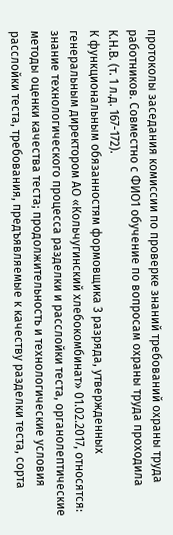протоколы заседания комиссии по проверке знаний требований охраны труда работников. Совместно с ФИО1 обучение по вопросам охраны труда проходила К.Н.В. (т. 1 л.д. 167-172).
К функциональным обязанностям формовщика 3 разряда, утвержденных генеральным директором АО «Кольчугинский хлебокомбинат» 01.02.2017, относятся: знание технологического процесса разделки и расслойки теста, органолептические методы оценки качества теста; продолжительность и технологические условия расслойки теста, требования, предъявляемые к качеству разделки теста, сорта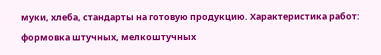муки, хлеба, стандарты на готовую продукцию. Характеристика работ: формовка штучных, мелкоштучных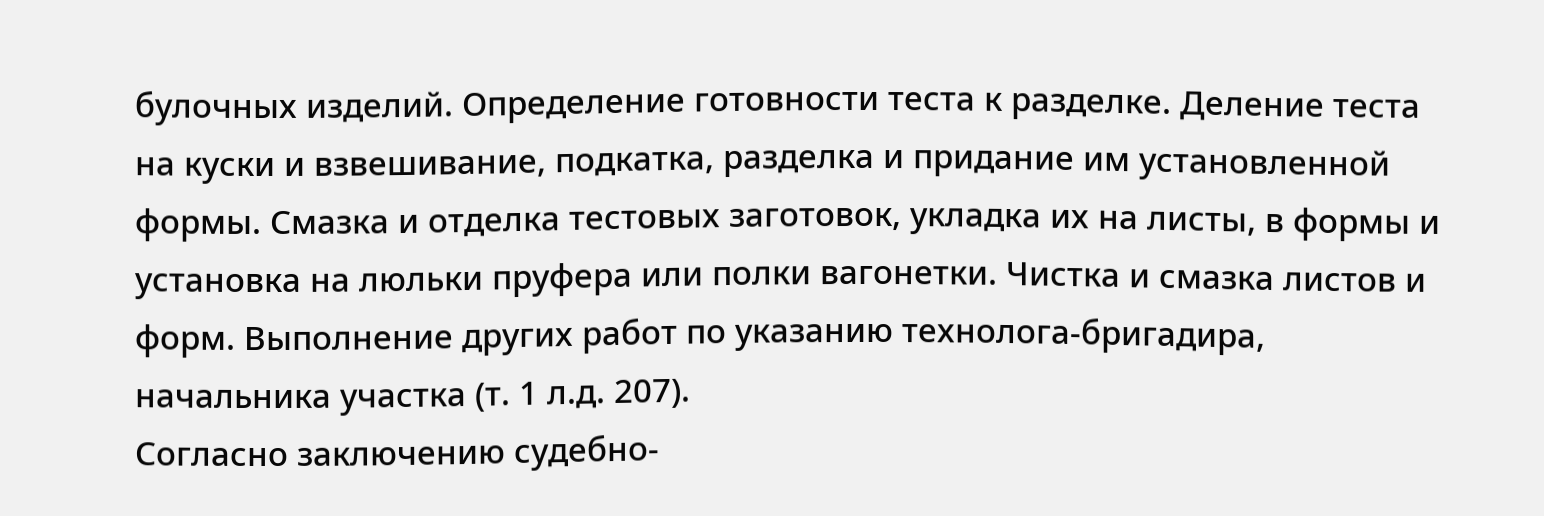булочных изделий. Определение готовности теста к разделке. Деление теста на куски и взвешивание, подкатка, разделка и придание им установленной формы. Смазка и отделка тестовых заготовок, укладка их на листы, в формы и установка на люльки пруфера или полки вагонетки. Чистка и смазка листов и форм. Выполнение других работ по указанию технолога-бригадира, начальника участка (т. 1 л.д. 207).
Согласно заключению судебно-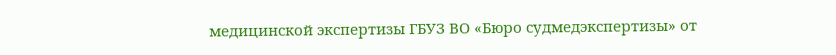медицинской экспертизы ГБУЗ ВО «Бюро судмедэкспертизы» от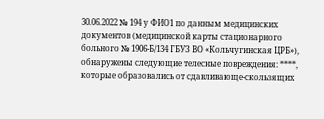30.06.2022 № 194 у ФИО1 по данным медицинских документов (медицинской карты стационарного больного № 1906-Б/134 ГБУЗ ВО «Кольчугинская ЦРБ»), обнаружены следующие телесные повреждения: ****, которые образовались от сдавливающе-скользящих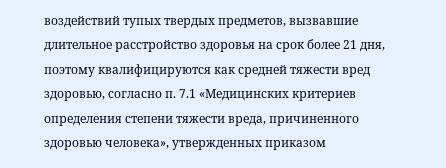воздействий тупых твердых предметов, вызвавшие длительное расстройство здоровья на срок более 21 дня, поэтому квалифицируются как средней тяжести вред здоровью, согласно п. 7.1 «Медицинских критериев определения степени тяжести вреда, причиненного здоровью человека», утвержденных приказом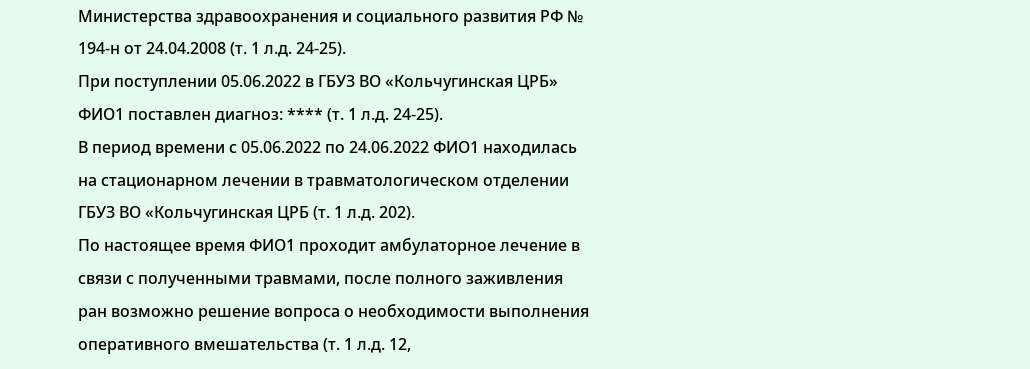Министерства здравоохранения и социального развития РФ № 194-н от 24.04.2008 (т. 1 л.д. 24-25).
При поступлении 05.06.2022 в ГБУЗ ВО «Кольчугинская ЦРБ» ФИО1 поставлен диагноз: **** (т. 1 л.д. 24-25).
В период времени с 05.06.2022 по 24.06.2022 ФИО1 находилась на стационарном лечении в травматологическом отделении ГБУЗ ВО «Кольчугинская ЦРБ (т. 1 л.д. 202).
По настоящее время ФИО1 проходит амбулаторное лечение в связи с полученными травмами, после полного заживления ран возможно решение вопроса о необходимости выполнения оперативного вмешательства (т. 1 л.д. 12,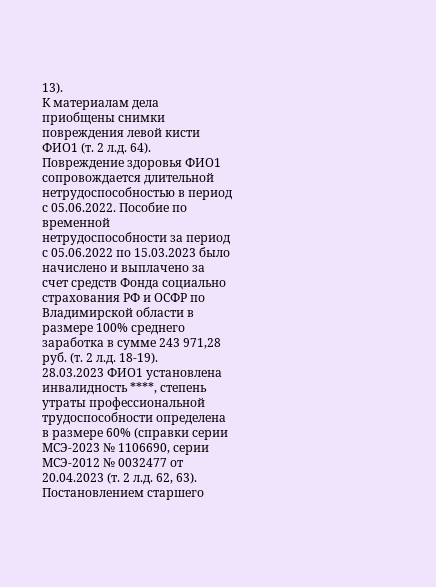13).
К материалам дела приобщены снимки повреждения левой кисти ФИО1 (т. 2 л.д. 64).
Повреждение здоровья ФИО1 сопровождается длительной нетрудоспособностью в период с 05.06.2022. Пособие по временной нетрудоспособности за период с 05.06.2022 по 15.03.2023 было начислено и выплачено за счет средств Фонда социально страхования РФ и ОСФР по Владимирской области в размере 100% среднего заработка в сумме 243 971,28 руб. (т. 2 л.д. 18-19).
28.03.2023 ФИО1 установлена инвалидность ****, степень утраты профессиональной трудоспособности определена в размере 60% (справки серии МСЭ-2023 № 1106690, серии МСЭ-2012 № 0032477 от 20.04.2023 (т. 2 л.д. 62, 63).
Постановлением старшего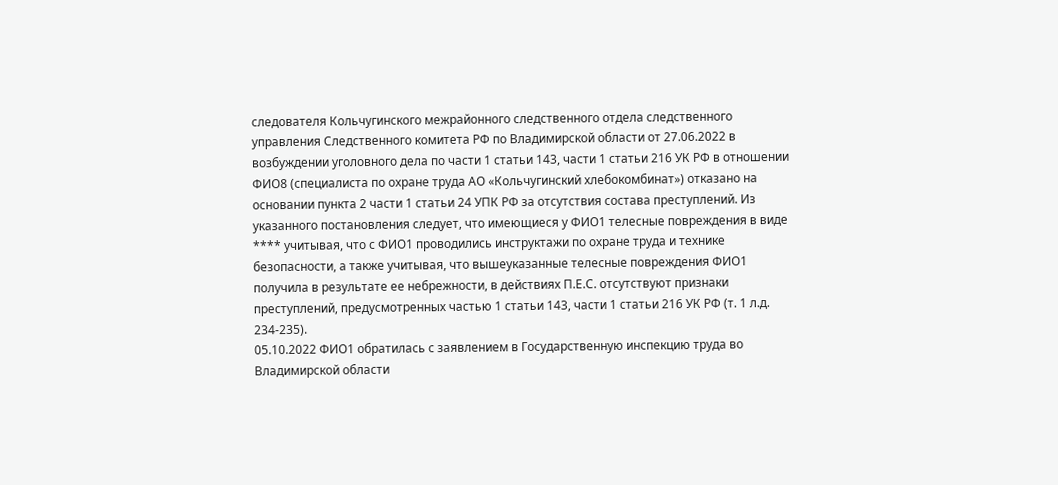следователя Кольчугинского межрайонного следственного отдела следственного управления Следственного комитета РФ по Владимирской области от 27.06.2022 в возбуждении уголовного дела по части 1 статьи 143, части 1 статьи 216 УК РФ в отношении ФИО8 (специалиста по охране труда АО «Кольчугинский хлебокомбинат») отказано на основании пункта 2 части 1 статьи 24 УПК РФ за отсутствия состава преступлений. Из указанного постановления следует, что имеющиеся у ФИО1 телесные повреждения в виде **** учитывая, что с ФИО1 проводились инструктажи по охране труда и технике безопасности, а также учитывая, что вышеуказанные телесные повреждения ФИО1 получила в результате ее небрежности, в действиях П.Е.С. отсутствуют признаки преступлений, предусмотренных частью 1 статьи 143, части 1 статьи 216 УК РФ (т. 1 л.д. 234-235).
05.10.2022 ФИО1 обратилась с заявлением в Государственную инспекцию труда во Владимирской области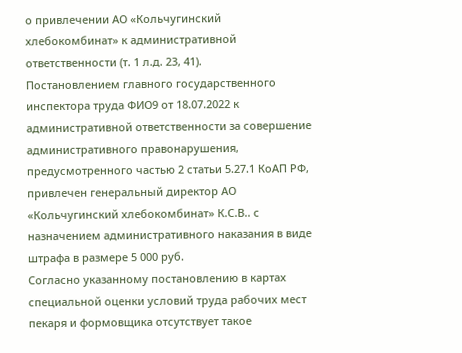о привлечении АО «Кольчугинский хлебокомбинат» к административной ответственности (т. 1 л.д. 23, 41).
Постановлением главного государственного инспектора труда ФИО9 от 18.07.2022 к административной ответственности за совершение административного правонарушения, предусмотренного частью 2 статьи 5.27.1 КоАП РФ, привлечен генеральный директор АО «Кольчугинский хлебокомбинат» К.С.В.. с назначением административного наказания в виде штрафа в размере 5 000 руб.
Согласно указанному постановлению в картах специальной оценки условий труда рабочих мест пекаря и формовщика отсутствует такое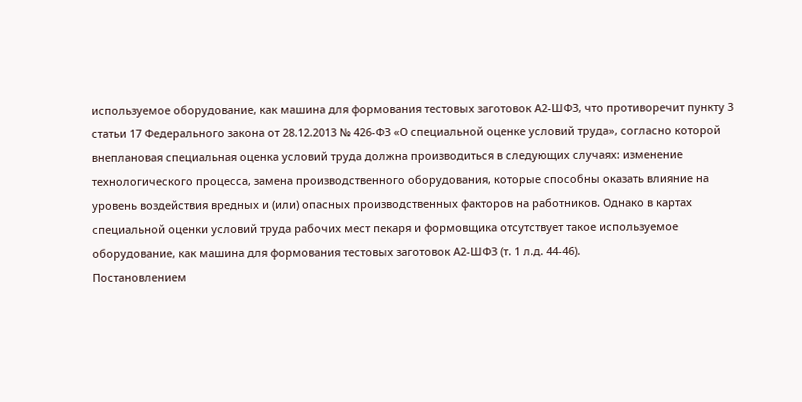используемое оборудование, как машина для формования тестовых заготовок А2-ШФЗ, что противоречит пункту 3 статьи 17 Федерального закона от 28.12.2013 № 426-ФЗ «О специальной оценке условий труда», согласно которой внеплановая специальная оценка условий труда должна производиться в следующих случаях: изменение технологического процесса, замена производственного оборудования, которые способны оказать влияние на уровень воздействия вредных и (или) опасных производственных факторов на работников. Однако в картах специальной оценки условий труда рабочих мест пекаря и формовщика отсутствует такое используемое оборудование, как машина для формования тестовых заготовок А2-ШФЗ (т. 1 л.д. 44-46).
Постановлением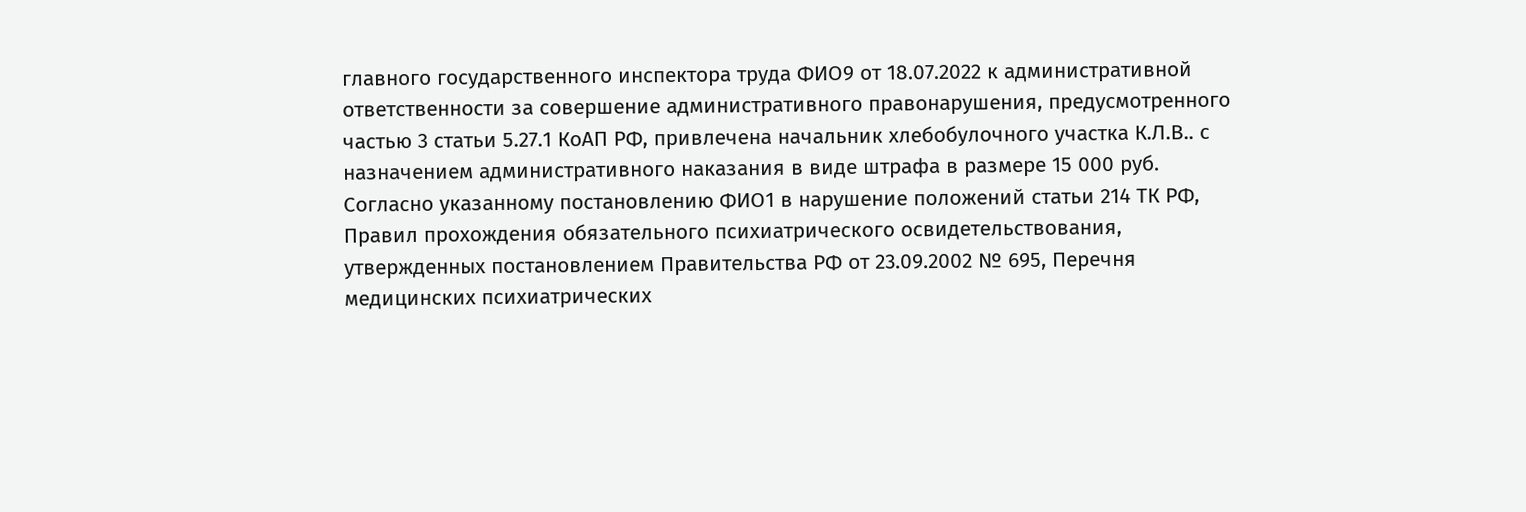главного государственного инспектора труда ФИО9 от 18.07.2022 к административной ответственности за совершение административного правонарушения, предусмотренного частью 3 статьи 5.27.1 КоАП РФ, привлечена начальник хлебобулочного участка К.Л.В.. с назначением административного наказания в виде штрафа в размере 15 000 руб.
Согласно указанному постановлению ФИО1 в нарушение положений статьи 214 ТК РФ, Правил прохождения обязательного психиатрического освидетельствования, утвержденных постановлением Правительства РФ от 23.09.2002 № 695, Перечня медицинских психиатрических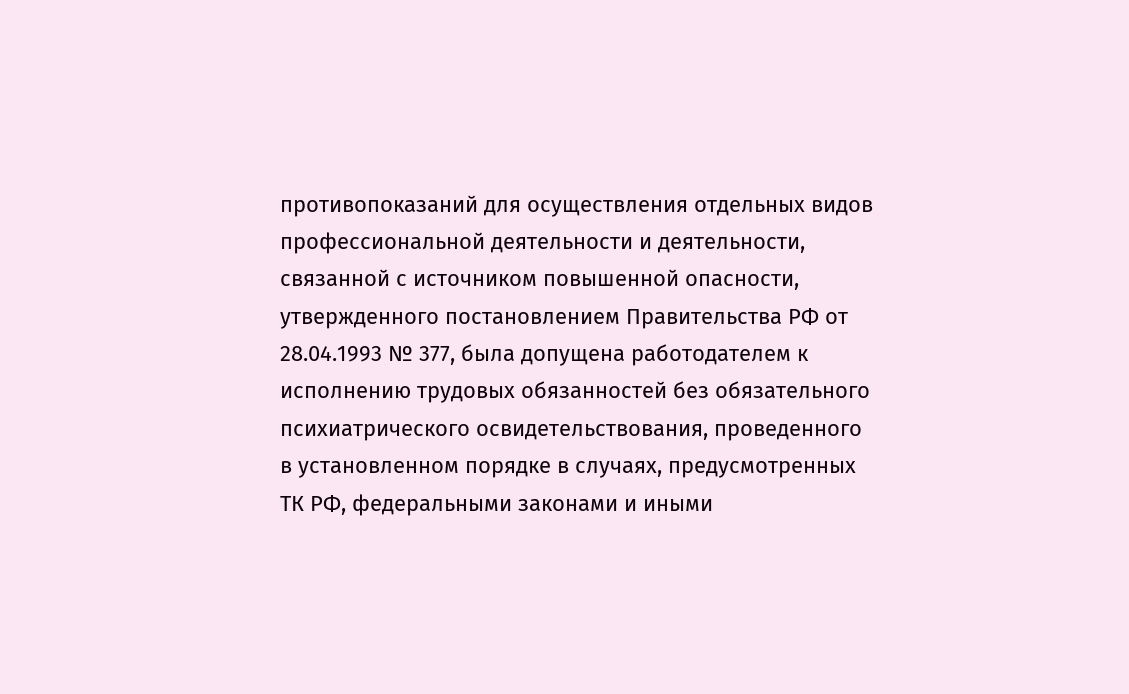противопоказаний для осуществления отдельных видов профессиональной деятельности и деятельности, связанной с источником повышенной опасности, утвержденного постановлением Правительства РФ от 28.04.1993 № 377, была допущена работодателем к исполнению трудовых обязанностей без обязательного психиатрического освидетельствования, проведенного в установленном порядке в случаях, предусмотренных ТК РФ, федеральными законами и иными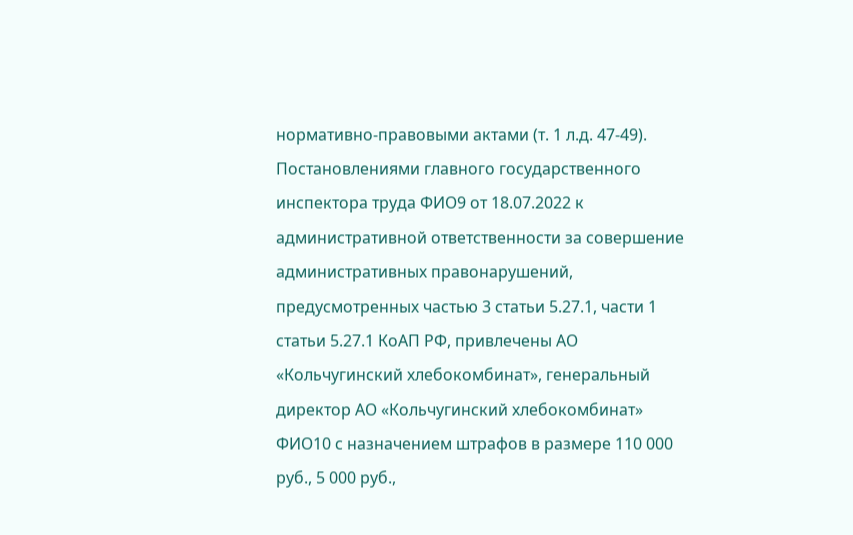нормативно-правовыми актами (т. 1 л.д. 47-49).
Постановлениями главного государственного инспектора труда ФИО9 от 18.07.2022 к административной ответственности за совершение административных правонарушений, предусмотренных частью 3 статьи 5.27.1, части 1 статьи 5.27.1 КоАП РФ, привлечены АО «Кольчугинский хлебокомбинат», генеральный директор АО «Кольчугинский хлебокомбинат» ФИО10 с назначением штрафов в размере 110 000 руб., 5 000 руб.,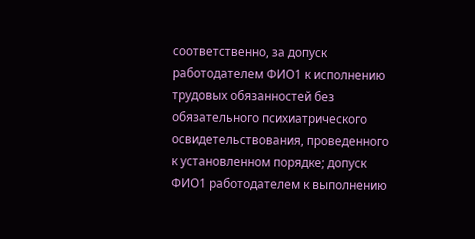соответственно, за допуск работодателем ФИО1 к исполнению трудовых обязанностей без обязательного психиатрического освидетельствования, проведенного к установленном порядке; допуск ФИО1 работодателем к выполнению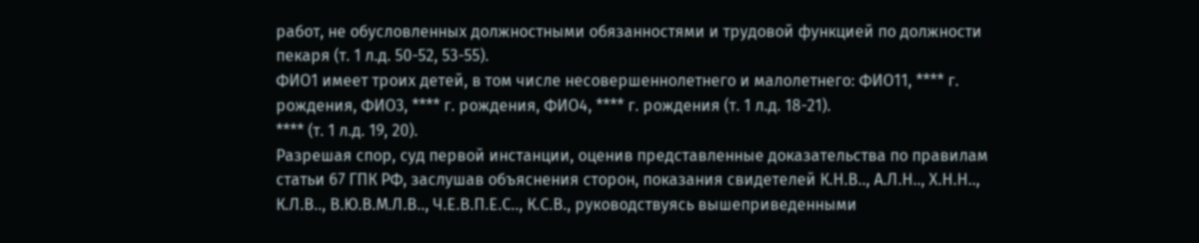работ, не обусловленных должностными обязанностями и трудовой функцией по должности пекаря (т. 1 л.д. 50-52, 53-55).
ФИО1 имеет троих детей, в том числе несовершеннолетнего и малолетнего: ФИО11, **** г. рождения, ФИО3, **** г. рождения, ФИО4, **** г. рождения (т. 1 л.д. 18-21).
**** (т. 1 л.д. 19, 20).
Разрешая спор, суд первой инстанции, оценив представленные доказательства по правилам статьи 67 ГПК РФ, заслушав объяснения сторон, показания свидетелей К.Н.В.., А.Л.Н.., Х.Н.Н.., К.Л.В.., В.Ю.В.М.Л.В.., Ч.Е.В.П.Е.С.., К.С.В., руководствуясь вышеприведенными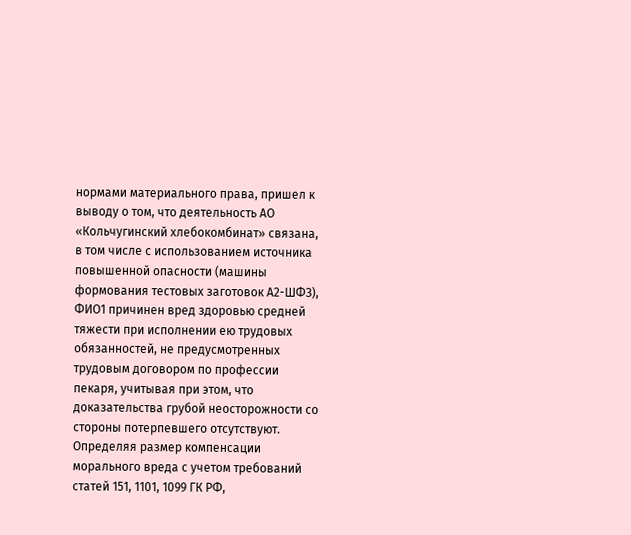нормами материального права, пришел к выводу о том, что деятельность АО «Кольчугинский хлебокомбинат» связана, в том числе с использованием источника повышенной опасности (машины формования тестовых заготовок А2-ШФЗ), ФИО1 причинен вред здоровью средней тяжести при исполнении ею трудовых обязанностей, не предусмотренных трудовым договором по профессии пекаря, учитывая при этом, что доказательства грубой неосторожности со стороны потерпевшего отсутствуют.
Определяя размер компенсации морального вреда с учетом требований статей 151, 1101, 1099 ГК РФ,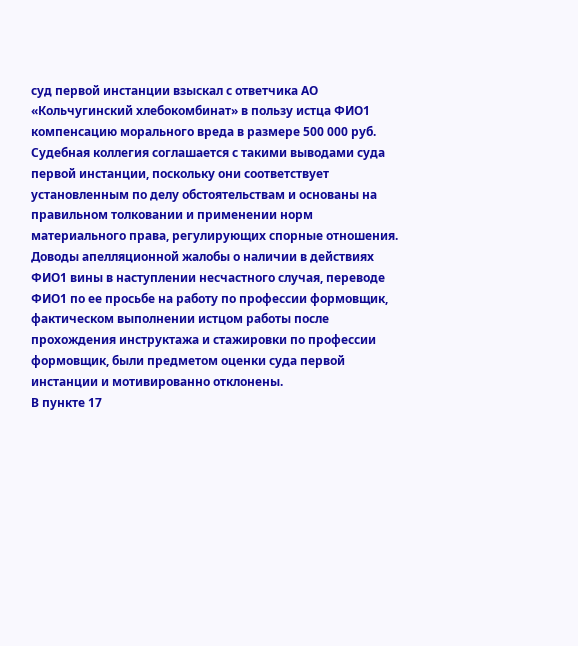суд первой инстанции взыскал с ответчика АО «Кольчугинский хлебокомбинат» в пользу истца ФИО1 компенсацию морального вреда в размере 500 000 руб.
Судебная коллегия соглашается с такими выводами суда первой инстанции, поскольку они соответствует установленным по делу обстоятельствам и основаны на правильном толковании и применении норм материального права, регулирующих спорные отношения.
Доводы апелляционной жалобы о наличии в действиях ФИО1 вины в наступлении несчастного случая, переводе ФИО1 по ее просьбе на работу по профессии формовщик, фактическом выполнении истцом работы после прохождения инструктажа и стажировки по профессии формовщик, были предметом оценки суда первой инстанции и мотивированно отклонены.
В пункте 17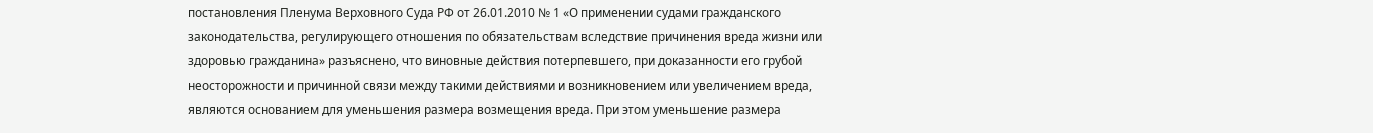постановления Пленума Верховного Суда РФ от 26.01.2010 № 1 «О применении судами гражданского законодательства, регулирующего отношения по обязательствам вследствие причинения вреда жизни или здоровью гражданина» разъяснено, что виновные действия потерпевшего, при доказанности его грубой неосторожности и причинной связи между такими действиями и возникновением или увеличением вреда, являются основанием для уменьшения размера возмещения вреда. При этом уменьшение размера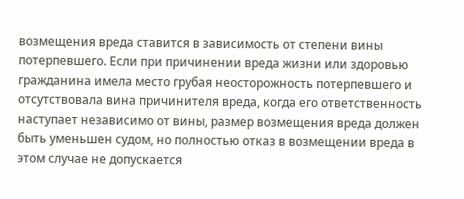возмещения вреда ставится в зависимость от степени вины потерпевшего. Если при причинении вреда жизни или здоровью гражданина имела место грубая неосторожность потерпевшего и отсутствовала вина причинителя вреда, когда его ответственность наступает независимо от вины, размер возмещения вреда должен быть уменьшен судом, но полностью отказ в возмещении вреда в этом случае не допускается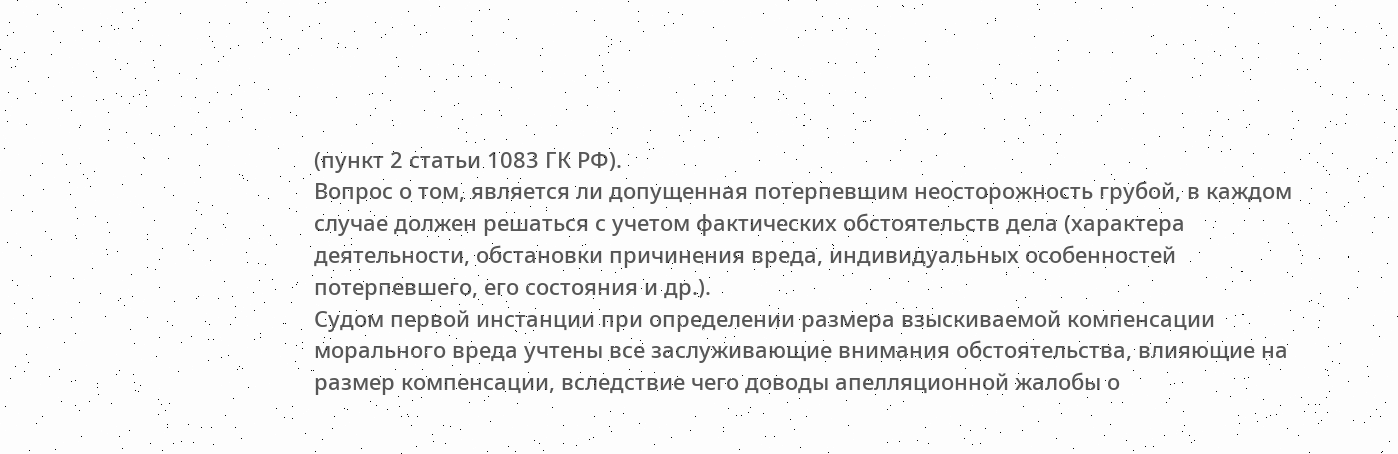(пункт 2 статьи 1083 ГК РФ).
Вопрос о том, является ли допущенная потерпевшим неосторожность грубой, в каждом случае должен решаться с учетом фактических обстоятельств дела (характера деятельности, обстановки причинения вреда, индивидуальных особенностей потерпевшего, его состояния и др.).
Судом первой инстанции при определении размера взыскиваемой компенсации морального вреда учтены все заслуживающие внимания обстоятельства, влияющие на размер компенсации, вследствие чего доводы апелляционной жалобы о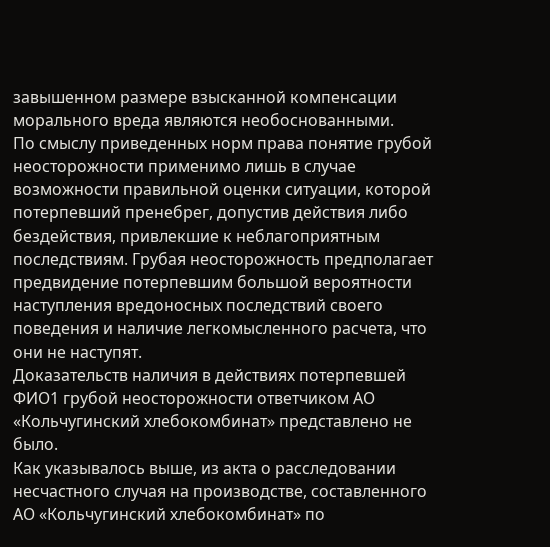завышенном размере взысканной компенсации морального вреда являются необоснованными.
По смыслу приведенных норм права понятие грубой неосторожности применимо лишь в случае возможности правильной оценки ситуации, которой потерпевший пренебрег, допустив действия либо бездействия, привлекшие к неблагоприятным последствиям. Грубая неосторожность предполагает предвидение потерпевшим большой вероятности наступления вредоносных последствий своего поведения и наличие легкомысленного расчета, что они не наступят.
Доказательств наличия в действиях потерпевшей ФИО1 грубой неосторожности ответчиком АО «Кольчугинский хлебокомбинат» представлено не было.
Как указывалось выше, из акта о расследовании несчастного случая на производстве, составленного АО «Кольчугинский хлебокомбинат» по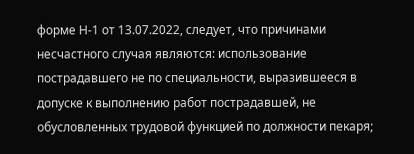форме Н-1 от 13.07.2022, следует, что причинами несчастного случая являются: использование пострадавшего не по специальности, выразившееся в допуске к выполнению работ пострадавшей, не обусловленных трудовой функцией по должности пекаря;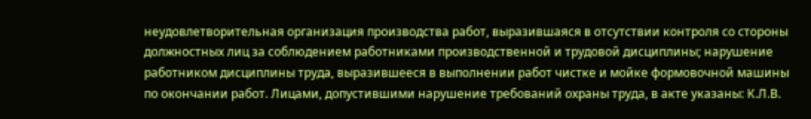неудовлетворительная организация производства работ, выразившаяся в отсутствии контроля со стороны должностных лиц за соблюдением работниками производственной и трудовой дисциплины; нарушение работником дисциплины труда, выразившееся в выполнении работ чистке и мойке формовочной машины по окончании работ. Лицами, допустившими нарушение требований охраны труда, в акте указаны: К.Л.В.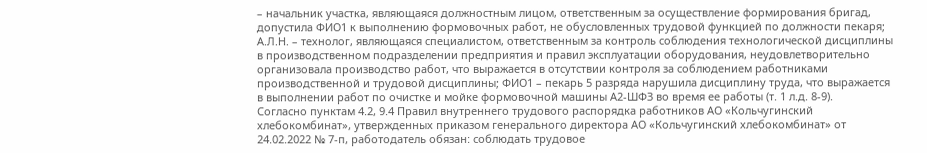– начальник участка, являющаяся должностным лицом, ответственным за осуществление формирования бригад, допустила ФИО1 к выполнению формовочных работ, не обусловленных трудовой функцией по должности пекаря; А.Л.Н. – технолог, являющаяся специалистом, ответственным за контроль соблюдения технологической дисциплины в производственном подразделении предприятия и правил эксплуатации оборудования, неудовлетворительно организовала производство работ, что выражается в отсутствии контроля за соблюдением работниками производственной и трудовой дисциплины; ФИО1 – пекарь 5 разряда нарушила дисциплину труда, что выражается в выполнении работ по очистке и мойке формовочной машины А2-ШФЗ во время ее работы (т. 1 л.д. 8-9).
Согласно пунктам 4.2, 9.4 Правил внутреннего трудового распорядка работников АО «Кольчугинский хлебокомбинат», утвержденных приказом генерального директора АО «Кольчугинский хлебокомбинат» от 24.02.2022 № 7-п, работодатель обязан: соблюдать трудовое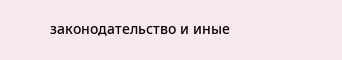законодательство и иные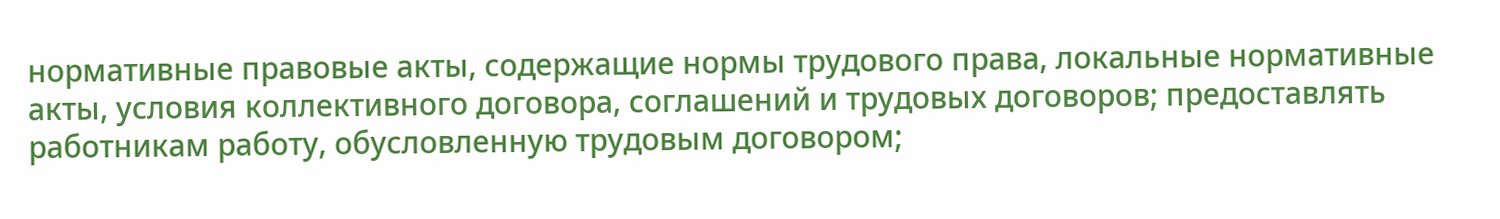нормативные правовые акты, содержащие нормы трудового права, локальные нормативные акты, условия коллективного договора, соглашений и трудовых договоров; предоставлять работникам работу, обусловленную трудовым договором;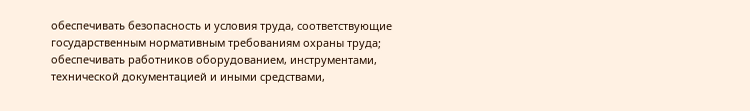обеспечивать безопасность и условия труда, соответствующие государственным нормативным требованиям охраны труда; обеспечивать работников оборудованием, инструментами, технической документацией и иными средствами,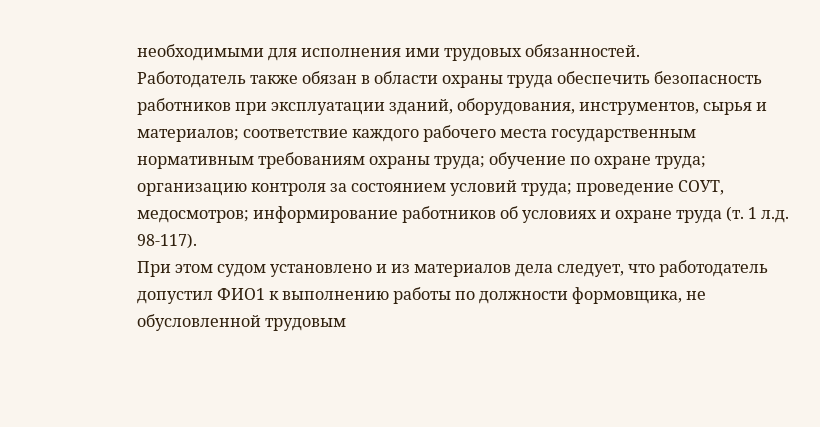необходимыми для исполнения ими трудовых обязанностей.
Работодатель также обязан в области охраны труда обеспечить безопасность работников при эксплуатации зданий, оборудования, инструментов, сырья и материалов; соответствие каждого рабочего места государственным нормативным требованиям охраны труда; обучение по охране труда; организацию контроля за состоянием условий труда; проведение СОУТ, медосмотров; информирование работников об условиях и охране труда (т. 1 л.д. 98-117).
При этом судом установлено и из материалов дела следует, что работодатель допустил ФИО1 к выполнению работы по должности формовщика, не обусловленной трудовым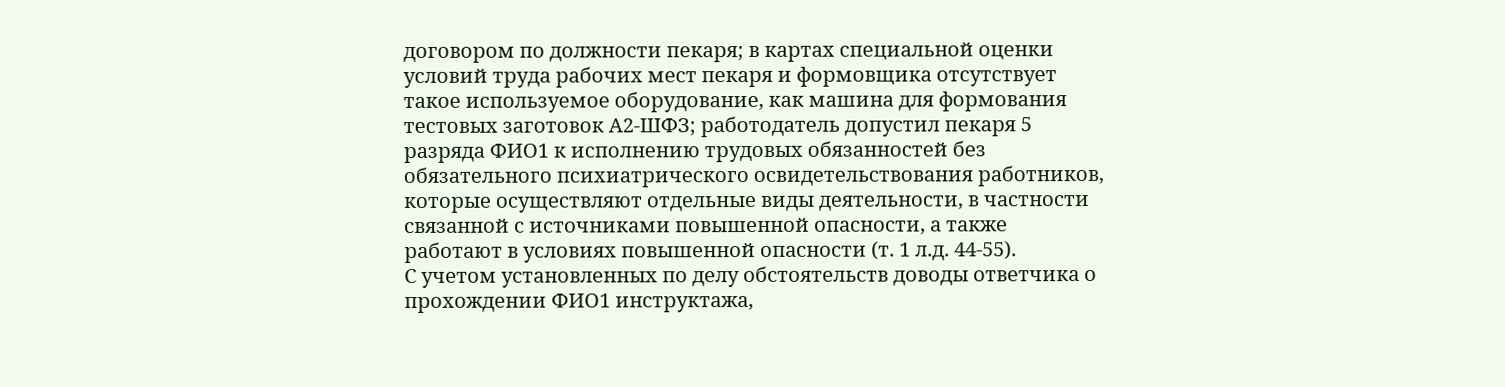договором по должности пекаря; в картах специальной оценки условий труда рабочих мест пекаря и формовщика отсутствует такое используемое оборудование, как машина для формования тестовых заготовок А2-ШФЗ; работодатель допустил пекаря 5 разряда ФИО1 к исполнению трудовых обязанностей без обязательного психиатрического освидетельствования работников, которые осуществляют отдельные виды деятельности, в частности связанной с источниками повышенной опасности, а также работают в условиях повышенной опасности (т. 1 л.д. 44-55).
С учетом установленных по делу обстоятельств доводы ответчика о прохождении ФИО1 инструктажа,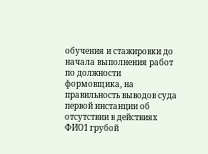обучения и стажировки до начала выполнения работ по должности формовщика, на правильность выводов суда первой инстанции об отсутствии в действиях ФИО1 грубой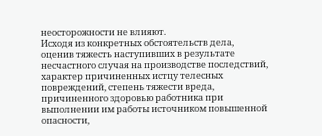неосторожности не влияют.
Исходя из конкретных обстоятельств дела, оценив тяжесть наступивших в результате несчастного случая на производстве последствий, характер причиненных истцу телесных повреждений, степень тяжести вреда, причиненного здоровью работника при выполнении им работы источником повышенной опасности,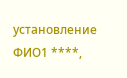установление ФИО1 ****,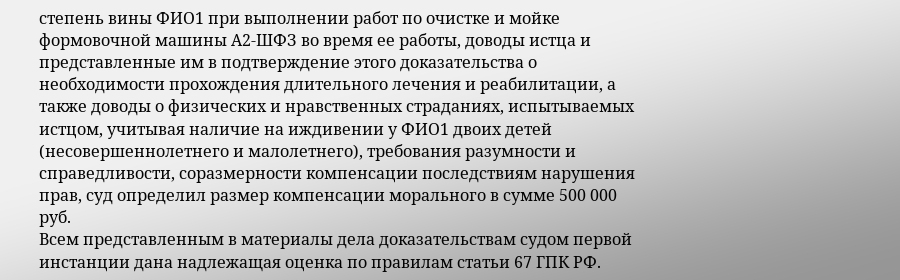степень вины ФИО1 при выполнении работ по очистке и мойке формовочной машины А2-ШФЗ во время ее работы, доводы истца и представленные им в подтверждение этого доказательства о необходимости прохождения длительного лечения и реабилитации, а также доводы о физических и нравственных страданиях, испытываемых истцом, учитывая наличие на иждивении у ФИО1 двоих детей (несовершеннолетнего и малолетнего), требования разумности и справедливости, соразмерности компенсации последствиям нарушения прав, суд определил размер компенсации морального в сумме 500 000 руб.
Всем представленным в материалы дела доказательствам судом первой инстанции дана надлежащая оценка по правилам статьи 67 ГПК РФ.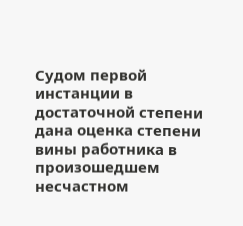Судом первой инстанции в достаточной степени дана оценка степени вины работника в произошедшем несчастном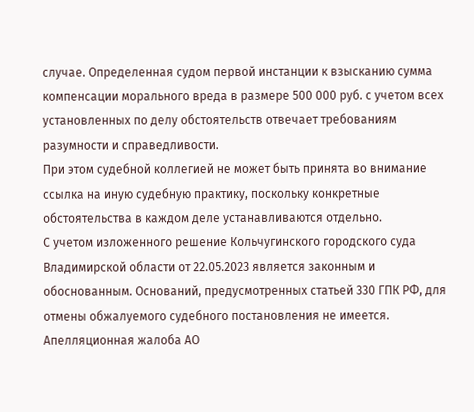случае. Определенная судом первой инстанции к взысканию сумма компенсации морального вреда в размере 500 000 руб. с учетом всех установленных по делу обстоятельств отвечает требованиям разумности и справедливости.
При этом судебной коллегией не может быть принята во внимание ссылка на иную судебную практику, поскольку конкретные обстоятельства в каждом деле устанавливаются отдельно.
С учетом изложенного решение Кольчугинского городского суда Владимирской области от 22.05.2023 является законным и обоснованным. Оснований, предусмотренных статьей 330 ГПК РФ, для отмены обжалуемого судебного постановления не имеется. Апелляционная жалоба АО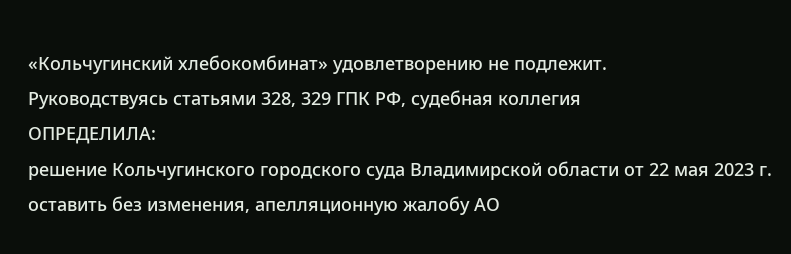«Кольчугинский хлебокомбинат» удовлетворению не подлежит.
Руководствуясь статьями 328, 329 ГПК РФ, судебная коллегия
ОПРЕДЕЛИЛА:
решение Кольчугинского городского суда Владимирской области от 22 мая 2023 г. оставить без изменения, апелляционную жалобу АО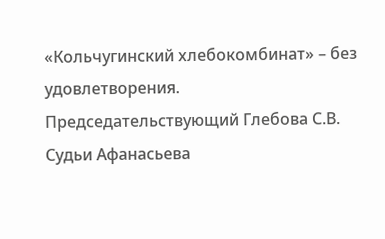«Кольчугинский хлебокомбинат» – без удовлетворения.
Председательствующий Глебова С.В.
Судьи Афанасьева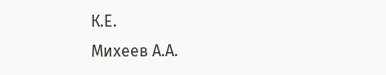К.Е.
Михеев А.А.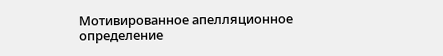Мотивированное апелляционное определение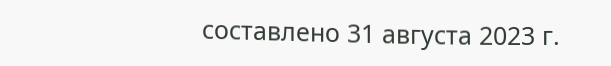составлено 31 августа 2023 г.